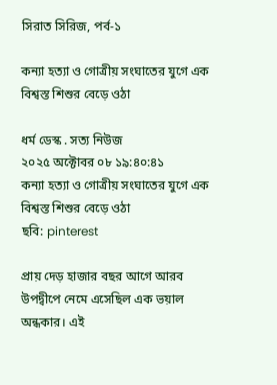সিরাত সিরিজ, পর্ব-১

কন্যা হত্যা ও গোত্রীয় সংঘাতের যুগে এক বিশ্বস্ত শিশুর বেড়ে ওঠা

ধর্ম ডেস্ক . সত্য নিউজ
২০২৫ অক্টোবর ০৮ ১৯:৪০:৪১
কন্যা হত্যা ও গোত্রীয় সংঘাতের যুগে এক বিশ্বস্ত শিশুর বেড়ে ওঠা
ছবি: pinterest

প্রায় দেড় হাজার বছর আগে আরব উপদ্বীপে নেমে এসেছিল এক ভয়াল অন্ধকার। এই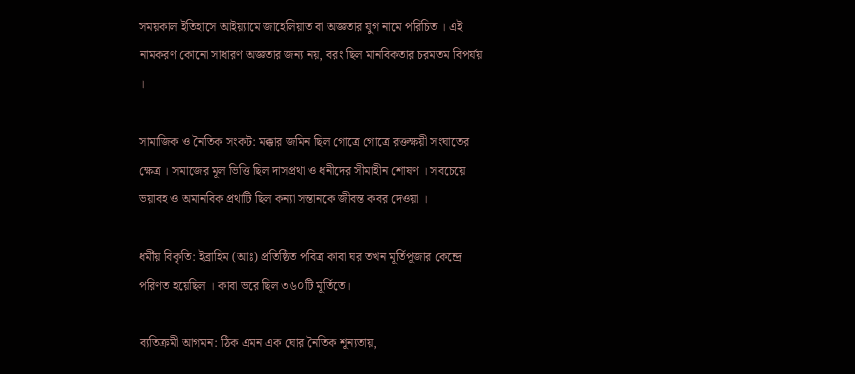সময়কাল ইতিহাসে আইয়্যামে জাহেলিয়াত বা অজ্ঞতার যুগ নামে পরিচিত । এই নামকরণ কোনো সাধারণ অজ্ঞতার জন্য নয়, বরং ছিল মানবিকতার চরমতম বিপর্যয় ।

সামাজিক ও নৈতিক সংকট: মক্কার জমিন ছিল গোত্রে গোত্রে রক্তক্ষয়ী সংঘাতের ক্ষেত্র । সমাজের মূল ভিত্তি ছিল দাসপ্রথা ও ধনীদের সীমাহীন শোষণ । সবচেয়ে ভয়াবহ ও অমানবিক প্রথাটি ছিল কন্যা সন্তানকে জীবন্ত কবর দেওয়া ।

ধর্মীয় বিকৃতি: ইব্রাহিম (আঃ) প্রতিষ্ঠিত পবিত্র কাবা ঘর তখন মূর্তিপূজার কেন্দ্রে পরিণত হয়েছিল । কাবা ভরে ছিল ৩৬০টি মূর্তিতে।

ব্যতিক্রমী আগমন: ঠিক এমন এক ঘোর নৈতিক শূন্যতায়,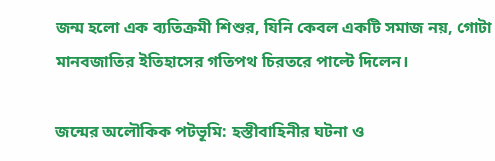জন্ম হলো এক ব্যতিক্রমী শিশুর, যিনি কেবল একটি সমাজ নয়, গোটা মানবজাতির ইতিহাসের গতিপথ চিরতরে পাল্টে দিলেন।

জন্মের অলৌকিক পটভূমি: হস্তীবাহিনীর ঘটনা ও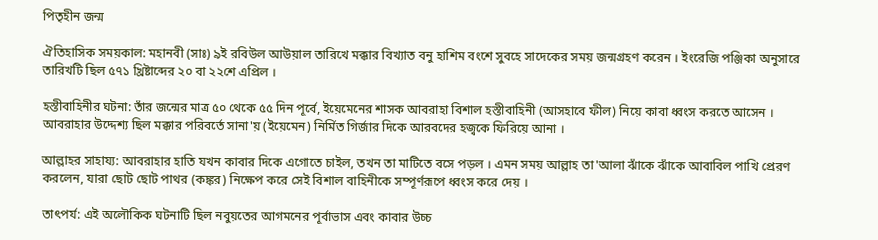পিতৃহীন জন্ম

ঐতিহাসিক সময়কাল: মহানবী (সাঃ) ৯ই রবিউল আউয়াল তারিখে মক্কার বিখ্যাত বনু হাশিম বংশে সুবহে সাদেকের সময় জন্মগ্রহণ করেন । ইংরেজি পঞ্জিকা অনুসারে তারিখটি ছিল ৫৭১ খ্রিষ্টাব্দের ২০ বা ২২শে এপ্রিল ।

হস্তীবাহিনীর ঘটনা: তাঁর জন্মের মাত্র ৫০ থেকে ৫৫ দিন পূর্বে, ইয়েমেনের শাসক আবরাহা বিশাল হস্তীবাহিনী (আসহাবে ফীল) নিয়ে কাবা ধ্বংস করতে আসেন । আবরাহার উদ্দেশ্য ছিল মক্কার পরিবর্তে সানা'য় (ইয়েমেন) নির্মিত গির্জার দিকে আরবদের হজ্বকে ফিরিয়ে আনা ।

আল্লাহর সাহায্য: আবরাহার হাতি যখন কাবার দিকে এগোতে চাইল, তখন তা মাটিতে বসে পড়ল । এমন সময় আল্লাহ তা'আলা ঝাঁকে ঝাঁকে আবাবিল পাখি প্রেরণ করলেন, যারা ছোট ছোট পাথর (কঙ্কর) নিক্ষেপ করে সেই বিশাল বাহিনীকে সম্পূর্ণরূপে ধ্বংস করে দেয় ।

তাৎপর্য: এই অলৌকিক ঘটনাটি ছিল নবুয়তের আগমনের পূর্বাভাস এবং কাবার উচ্চ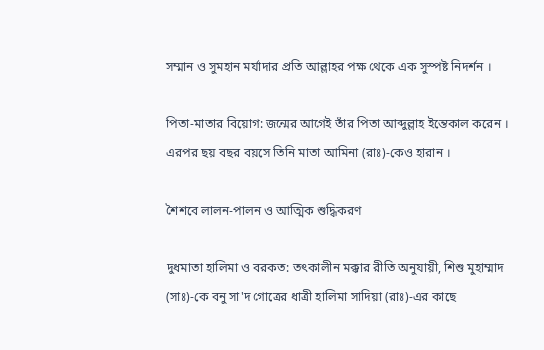সম্মান ও সুমহান মর্যাদার প্রতি আল্লাহর পক্ষ থেকে এক সুস্পষ্ট নিদর্শন ।

পিতা-মাতার বিয়োগ: জন্মের আগেই তাঁর পিতা আব্দুল্লাহ ইন্তেকাল করেন । এরপর ছয় বছর বয়সে তিনি মাতা আমিনা (রাঃ)-কেও হারান ।

শৈশবে লালন-পালন ও আত্মিক শুদ্ধিকরণ

দুধমাতা হালিমা ও বরকত: তৎকালীন মক্কার রীতি অনুযায়ী, শিশু মুহাম্মাদ (সাঃ)-কে বনু সা'দ গোত্রের ধাত্রী হালিমা সাদিয়া (রাঃ)-এর কাছে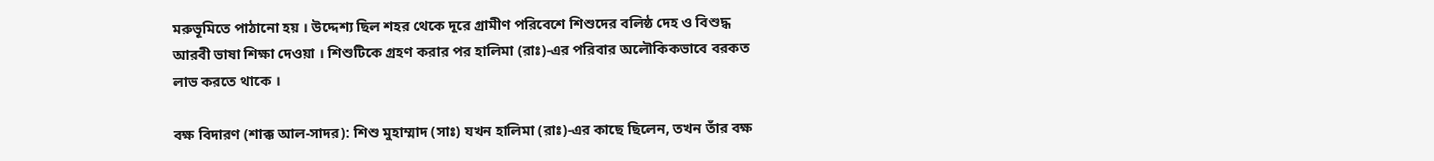মরুভূমিতে পাঠানো হয় । উদ্দেশ্য ছিল শহর থেকে দূরে গ্রামীণ পরিবেশে শিশুদের বলিষ্ঠ দেহ ও বিশুদ্ধ আরবী ভাষা শিক্ষা দেওয়া । শিশুটিকে গ্রহণ করার পর হালিমা (রাঃ)-এর পরিবার অলৌকিকভাবে বরকত লাভ করতে থাকে ।

বক্ষ বিদারণ (শাক্ক আল-সাদর): শিশু মুহাম্মাদ (সাঃ) যখন হালিমা (রাঃ)-এর কাছে ছিলেন, তখন তাঁর বক্ষ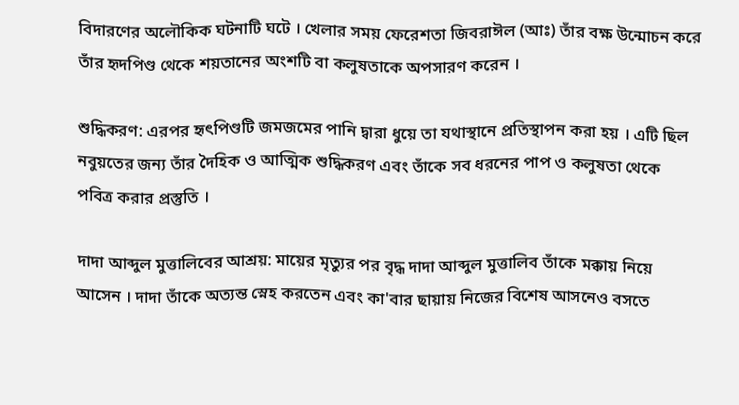বিদারণের অলৌকিক ঘটনাটি ঘটে । খেলার সময় ফেরেশতা জিবরাঈল (আঃ) তাঁর বক্ষ উন্মোচন করে তাঁর হৃদপিণ্ড থেকে শয়তানের অংশটি বা কলুষতাকে অপসারণ করেন ।

শুদ্ধিকরণ: এরপর হৃৎপিণ্ডটি জমজমের পানি দ্বারা ধুয়ে তা যথাস্থানে প্রতিস্থাপন করা হয় । এটি ছিল নবুয়তের জন্য তাঁর দৈহিক ও আত্মিক শুদ্ধিকরণ এবং তাঁকে সব ধরনের পাপ ও কলুষতা থেকে পবিত্র করার প্রস্তুতি ।

দাদা আব্দুল মুত্তালিবের আশ্রয়: মায়ের মৃত্যুর পর বৃদ্ধ দাদা আব্দুল মুত্তালিব তাঁকে মক্কায় নিয়ে আসেন । দাদা তাঁকে অত্যন্ত স্নেহ করতেন এবং কা'বার ছায়ায় নিজের বিশেষ আসনেও বসতে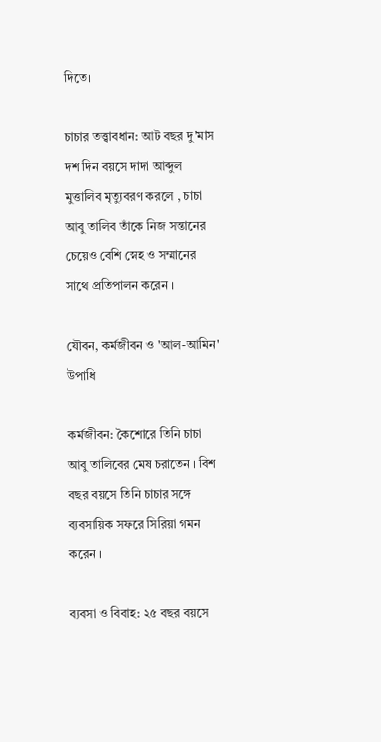দিতে।

চাচার তত্ত্বাবধান: আট বছর দু'মাস দশ দিন বয়সে দাদা আব্দুল মুত্তালিব মৃত্যুবরণ করলে , চাচা আবু তালিব তাঁকে নিজ সন্তানের চেয়েও বেশি স্নেহ ও সম্মানের সাথে প্রতিপালন করেন ।

যৌবন, কর্মজীবন ও 'আল-আমিন' উপাধি

কর্মজীবন: কৈশোরে তিনি চাচা আবু তালিবের মেষ চরাতেন । বিশ বছর বয়সে তিনি চাচার সঙ্গে ব্যবসায়িক সফরে সিরিয়া গমন করেন ।

ব্যবসা ও বিবাহ: ২৫ বছর বয়সে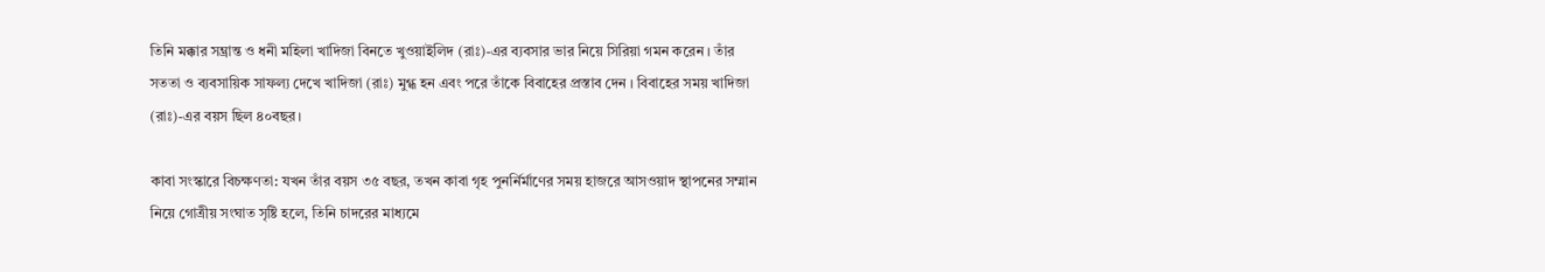তিনি মক্কার সম্ভ্রান্ত ও ধনী মহিলা খাদিজা বিনতে খুওয়াইলিদ (রাঃ)-এর ব্যবসার ভার নিয়ে সিরিয়া গমন করেন । তাঁর সততা ও ব্যবসায়িক সাফল্য দেখে খাদিজা (রাঃ) মুগ্ধ হন এবং পরে তাঁকে বিবাহের প্রস্তাব দেন । বিবাহের সময় খাদিজা (রাঃ)-এর বয়স ছিল ৪০বছর।

কাবা সংস্কারে বিচক্ষণতা: যখন তাঁর বয়স ৩৫ বছর, তখন কাবা গৃহ পুনর্নির্মাণের সময় হাজরে আসওয়াদ স্থাপনের সম্মান নিয়ে গোত্রীয় সংঘাত সৃষ্টি হলে, তিনি চাদরের মাধ্যমে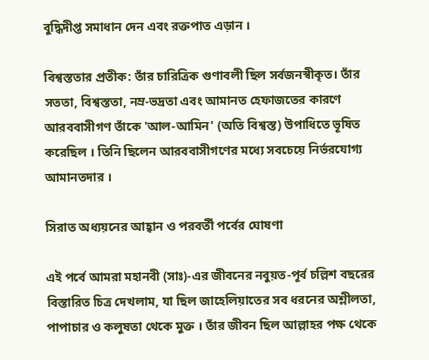বুদ্ধিদীপ্ত সমাধান দেন এবং রক্তপাত এড়ান ।

বিশ্বস্ততার প্রতীক: তাঁর চারিত্রিক গুণাবলী ছিল সর্বজনস্বীকৃত। তাঁর সততা, বিশ্বস্ততা, নম্র-ভদ্রতা এবং আমানত হেফাজতের কারণে আরববাসীগণ তাঁকে 'আল-আমিন' (অতি বিশ্বস্ত) উপাধিতে ভূষিত করেছিল । তিনি ছিলেন আরববাসীগণের মধ্যে সবচেয়ে নির্ভরযোগ্য আমানতদার ।

সিরাত অধ্যয়নের আহ্বান ও পরবর্তী পর্বের ঘোষণা

এই পর্বে আমরা মহানবী (সাঃ)-এর জীবনের নবুয়ত-পূর্ব চল্লিশ বছরের বিস্তারিত চিত্র দেখলাম, যা ছিল জাহেলিয়াতের সব ধরনের অশ্লীলতা, পাপাচার ও কলুষতা থেকে মুক্ত । তাঁর জীবন ছিল আল্লাহর পক্ষ থেকে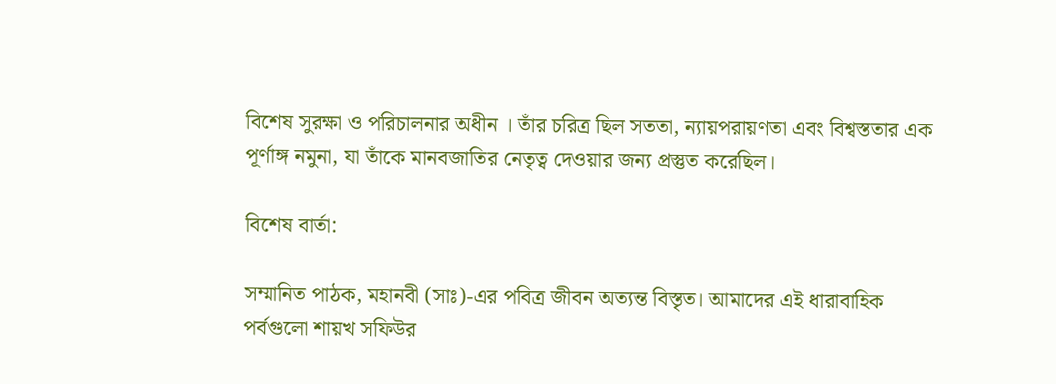বিশেষ সুরক্ষা ও পরিচালনার অধীন । তাঁর চরিত্র ছিল সততা, ন্যায়পরায়ণতা এবং বিশ্বস্ততার এক পূর্ণাঙ্গ নমুনা, যা তাঁকে মানবজাতির নেতৃত্ব দেওয়ার জন্য প্রস্তুত করেছিল।

বিশেষ বার্তা:

সম্মানিত পাঠক, মহানবী (সাঃ)-এর পবিত্র জীবন অত্যন্ত বিস্তৃত। আমাদের এই ধারাবাহিক পর্বগুলো শায়খ সফিউর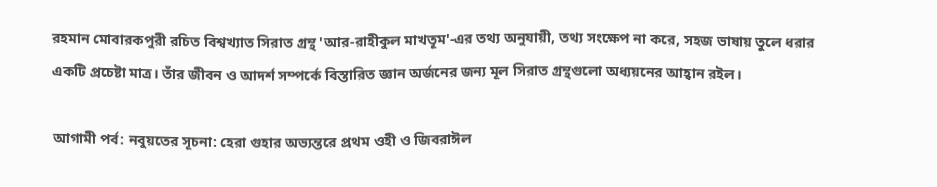রহমান মোবারকপুরী রচিত বিশ্বখ্যাত সিরাত গ্রন্থ 'আর-রাহীকুল মাখতূম'-এর তথ্য অনুযায়ী, তথ্য সংক্ষেপ না করে, সহজ ভাষায় তুলে ধরার একটি প্রচেষ্টা মাত্র। তাঁর জীবন ও আদর্শ সম্পর্কে বিস্তারিত জ্ঞান অর্জনের জন্য মূল সিরাত গ্রন্থগুলো অধ্যয়নের আহ্বান রইল।

আগামী পর্ব: নবুয়তের সূচনা: হেরা গুহার অভ্যন্তরে প্রথম ওহী ও জিবরাঈল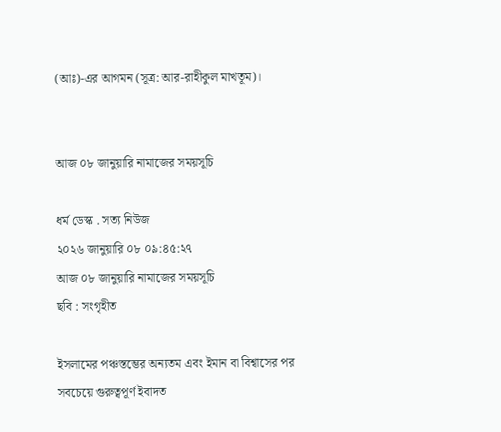(আঃ)-এর আগমন (সূত্র: আর-রাহীকুল মাখতূম)।


আজ ০৮ জানুয়ারি নামাজের সময়সূচি

ধর্ম ডেস্ক . সত্য নিউজ
২০২৬ জানুয়ারি ০৮ ০৯:৪৫:২৭
আজ ০৮ জানুয়ারি নামাজের সময়সূচি
ছবি : সংগৃহীত

ইসলামের পঞ্চস্তম্ভের অন্যতম এবং ইমান বা বিশ্বাসের পর সবচেয়ে গুরুত্বপূর্ণ ইবাদত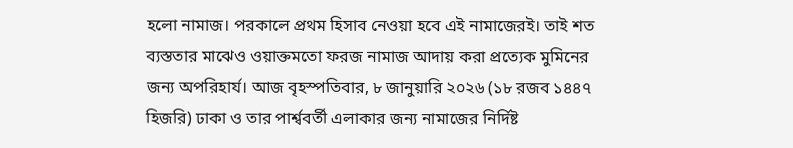হলো নামাজ। পরকালে প্রথম হিসাব নেওয়া হবে এই নামাজেরই। তাই শত ব্যস্ততার মাঝেও ওয়াক্তমতো ফরজ নামাজ আদায় করা প্রত্যেক মুমিনের জন্য অপরিহার্য। আজ বৃহস্পতিবার, ৮ জানুয়ারি ২০২৬ (১৮ রজব ১৪৪৭ হিজরি) ঢাকা ও তার পার্শ্ববর্তী এলাকার জন্য নামাজের নির্দিষ্ট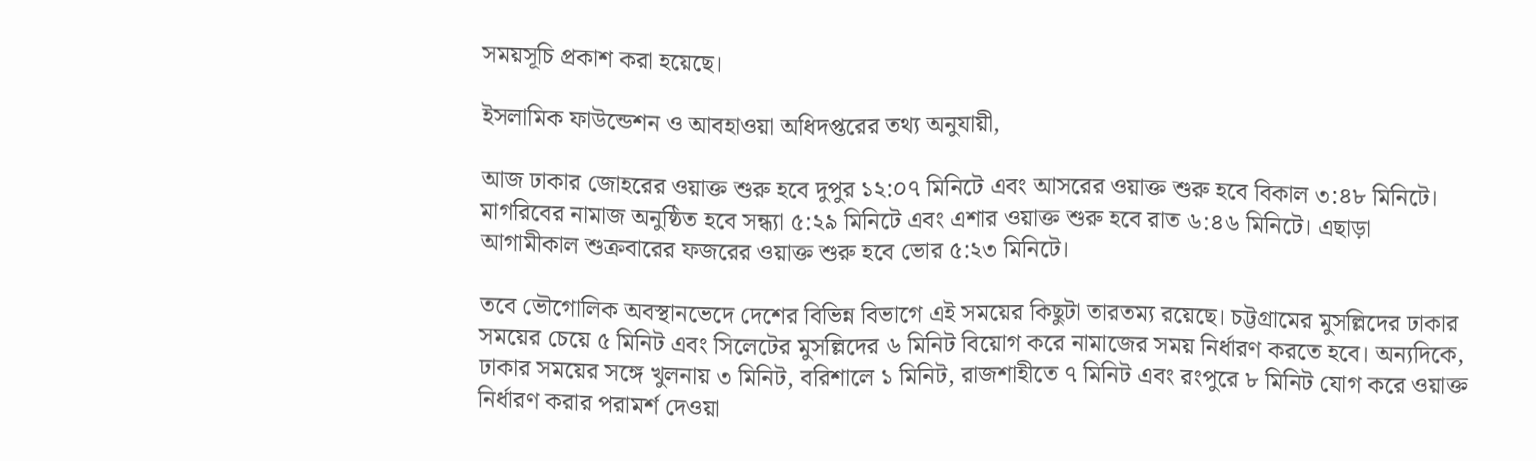সময়সূচি প্রকাশ করা হয়েছে।

ইসলামিক ফাউন্ডেশন ও আবহাওয়া অধিদপ্তরের তথ্য অনুযায়ী,

আজ ঢাকার জোহরের ওয়াক্ত শুরু হবে দুপুর ১২:০৭ মিনিটে এবং আসরের ওয়াক্ত শুরু হবে বিকাল ৩:৪৮ মিনিটে। মাগরিবের নামাজ অনুষ্ঠিত হবে সন্ধ্যা ৫:২৯ মিনিটে এবং এশার ওয়াক্ত শুরু হবে রাত ৬:৪৬ মিনিটে। এছাড়া আগামীকাল শুক্রবারের ফজরের ওয়াক্ত শুরু হবে ভোর ৫:২৩ মিনিটে।

তবে ভৌগোলিক অবস্থানভেদে দেশের বিভিন্ন বিভাগে এই সময়ের কিছুটা তারতম্য রয়েছে। চট্টগ্রামের মুসল্লিদের ঢাকার সময়ের চেয়ে ৫ মিনিট এবং সিলেটের মুসল্লিদের ৬ মিনিট বিয়োগ করে নামাজের সময় নির্ধারণ করতে হবে। অন্যদিকে, ঢাকার সময়ের সঙ্গে খুলনায় ৩ মিনিট, বরিশালে ১ মিনিট, রাজশাহীতে ৭ মিনিট এবং রংপুরে ৮ মিনিট যোগ করে ওয়াক্ত নির্ধারণ করার পরামর্শ দেওয়া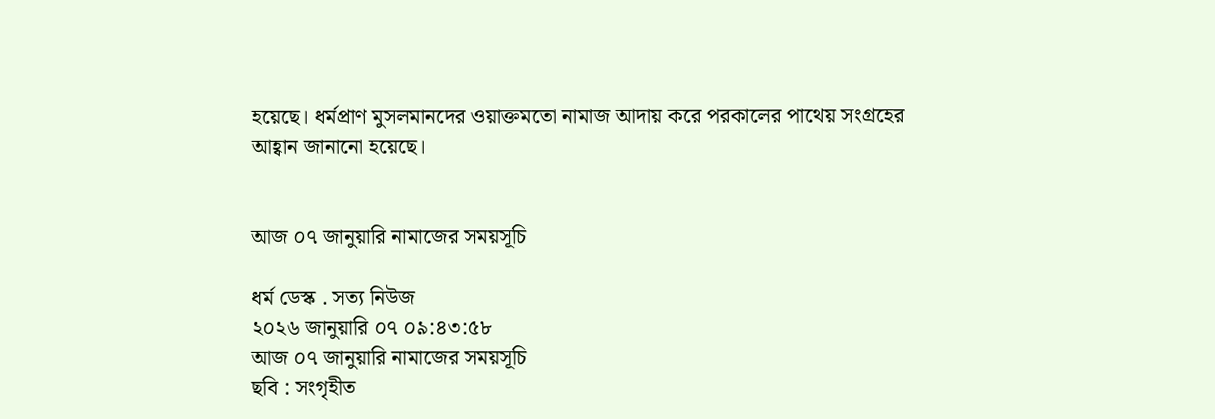হয়েছে। ধর্মপ্রাণ মুসলমানদের ওয়াক্তমতো নামাজ আদায় করে পরকালের পাথেয় সংগ্রহের আহ্বান জানানো হয়েছে।


আজ ০৭ জানুয়ারি নামাজের সময়সূচি

ধর্ম ডেস্ক . সত্য নিউজ
২০২৬ জানুয়ারি ০৭ ০৯:৪৩:৫৮
আজ ০৭ জানুয়ারি নামাজের সময়সূচি
ছবি : সংগৃহীত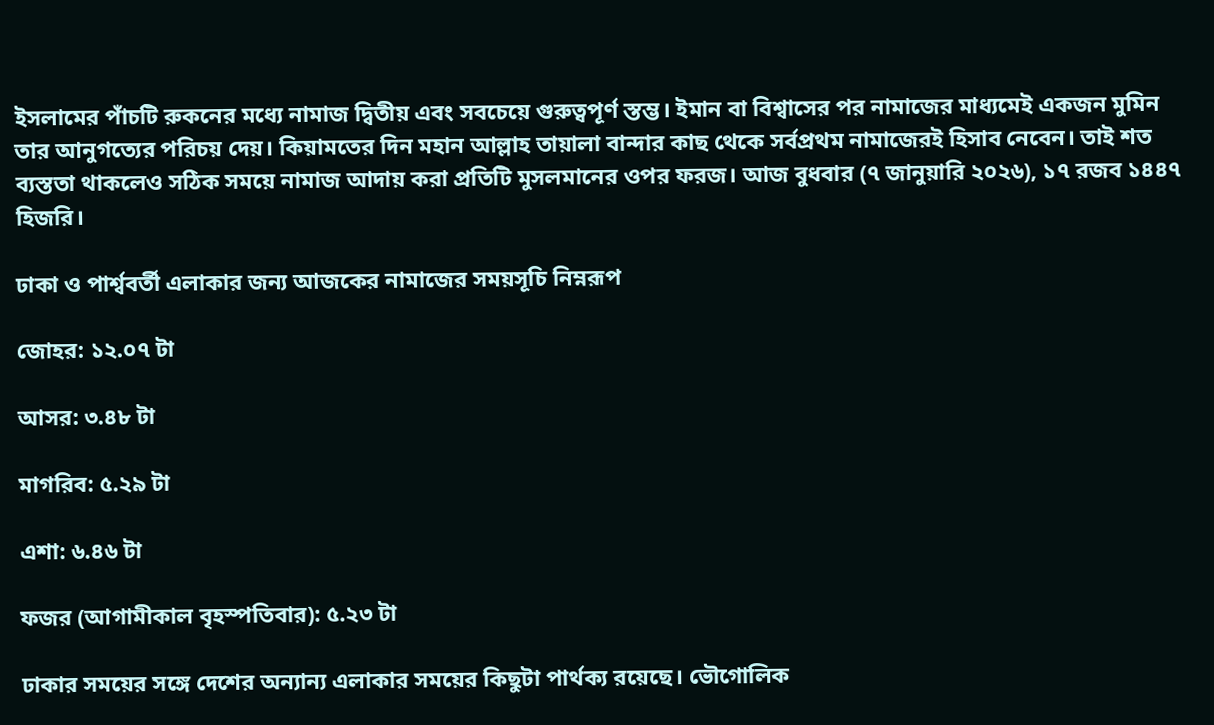ইসলামের পাঁচটি রুকনের মধ্যে নামাজ দ্বিতীয় এবং সবচেয়ে গুরুত্বপূর্ণ স্তম্ভ। ইমান বা বিশ্বাসের পর নামাজের মাধ্যমেই একজন মুমিন তার আনুগত্যের পরিচয় দেয়। কিয়ামতের দিন মহান আল্লাহ তায়ালা বান্দার কাছ থেকে সর্বপ্রথম নামাজেরই হিসাব নেবেন। তাই শত ব্যস্ততা থাকলেও সঠিক সময়ে নামাজ আদায় করা প্রতিটি মুসলমানের ওপর ফরজ। আজ বুধবার (৭ জানুয়ারি ২০২৬), ১৭ রজব ১৪৪৭ হিজরি।

ঢাকা ও পার্শ্ববর্তী এলাকার জন্য আজকের নামাজের সময়সূচি নিম্নরূপ

জোহর: ১২.০৭ টা

আসর: ৩.৪৮ টা

মাগরিব: ৫.২৯ টা

এশা: ৬.৪৬ টা

ফজর (আগামীকাল বৃহস্পতিবার): ৫.২৩ টা

ঢাকার সময়ের সঙ্গে দেশের অন্যান্য এলাকার সময়ের কিছুটা পার্থক্য রয়েছে। ভৌগোলিক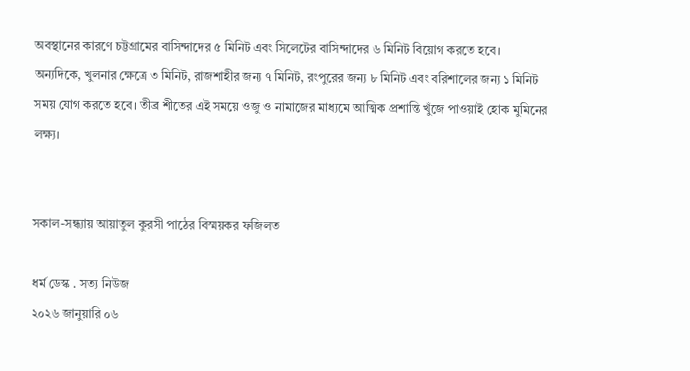অবস্থানের কারণে চট্টগ্রামের বাসিন্দাদের ৫ মিনিট এবং সিলেটের বাসিন্দাদের ৬ মিনিট বিয়োগ করতে হবে। অন্যদিকে, খুলনার ক্ষেত্রে ৩ মিনিট, রাজশাহীর জন্য ৭ মিনিট, রংপুরের জন্য ৮ মিনিট এবং বরিশালের জন্য ১ মিনিট সময় যোগ করতে হবে। তীব্র শীতের এই সময়ে ওজু ও নামাজের মাধ্যমে আত্মিক প্রশান্তি খুঁজে পাওয়াই হোক মুমিনের লক্ষ্য।


সকাল-সন্ধ্যায় আয়াতুল কুরসী পাঠের বিস্ময়কর ফজিলত

ধর্ম ডেস্ক . সত্য নিউজ
২০২৬ জানুয়ারি ০৬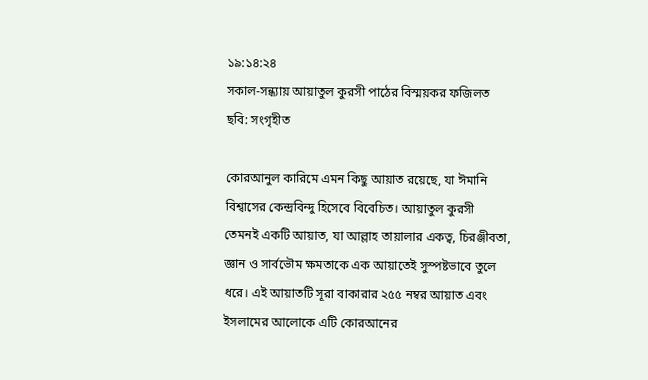১৯:১৪:২৪
সকাল-সন্ধ্যায় আয়াতুল কুরসী পাঠের বিস্ময়কর ফজিলত
ছবি: সংগৃহীত

কোরআনুল কারিমে এমন কিছু আয়াত রয়েছে, যা ঈমানি বিশ্বাসের কেন্দ্রবিন্দু হিসেবে বিবেচিত। আয়াতুল কুরসী তেমনই একটি আয়াত, যা আল্লাহ তায়ালার একত্ব, চিরঞ্জীবতা, জ্ঞান ও সার্বভৌম ক্ষমতাকে এক আয়াতেই সুস্পষ্টভাবে তুলে ধরে। এই আয়াতটি সূরা বাকারার ২৫৫ নম্বর আয়াত এবং ইসলামের আলোকে এটি কোরআনের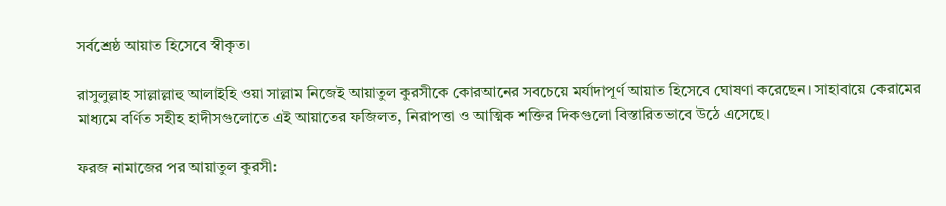সর্বশ্রেষ্ঠ আয়াত হিসেবে স্বীকৃত।

রাসুলুল্লাহ সাল্লাল্লাহু আলাইহি ওয়া সাল্লাম নিজেই আয়াতুল কুরসীকে কোরআনের সবচেয়ে মর্যাদাপূর্ণ আয়াত হিসেবে ঘোষণা করেছেন। সাহাবায়ে কেরামের মাধ্যমে বর্ণিত সহীহ হাদীসগুলোতে এই আয়াতের ফজিলত, নিরাপত্তা ও আত্মিক শক্তির দিকগুলো বিস্তারিতভাবে উঠে এসেছে।

ফরজ নামাজের পর আয়াতুল কুরসী: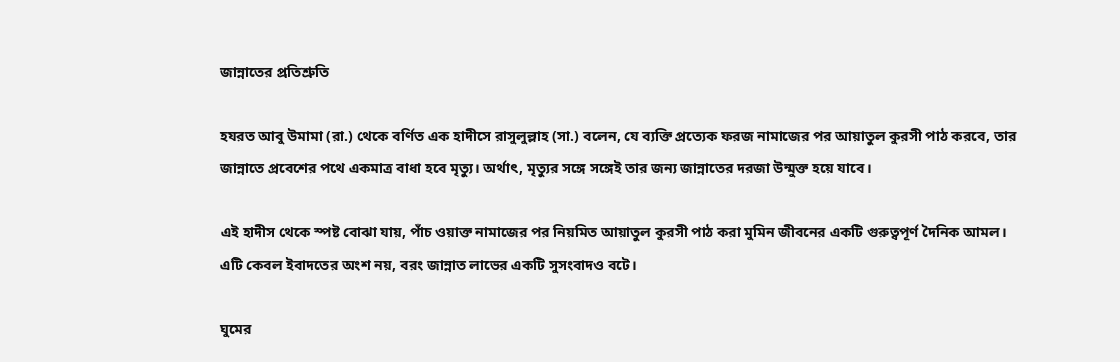জান্নাতের প্রতিশ্রুতি

হযরত আবু উমামা (রা.) থেকে বর্ণিত এক হাদীসে রাসুলুল্লাহ (সা.) বলেন, যে ব্যক্তি প্রত্যেক ফরজ নামাজের পর আয়াতুল কুরসী পাঠ করবে, তার জান্নাতে প্রবেশের পথে একমাত্র বাধা হবে মৃত্যু। অর্থাৎ, মৃত্যুর সঙ্গে সঙ্গেই তার জন্য জান্নাতের দরজা উন্মুক্ত হয়ে যাবে।

এই হাদীস থেকে স্পষ্ট বোঝা যায়, পাঁচ ওয়াক্ত নামাজের পর নিয়মিত আয়াতুল কুরসী পাঠ করা মুমিন জীবনের একটি গুরুত্বপূর্ণ দৈনিক আমল। এটি কেবল ইবাদতের অংশ নয়, বরং জান্নাত লাভের একটি সুসংবাদও বটে।

ঘুমের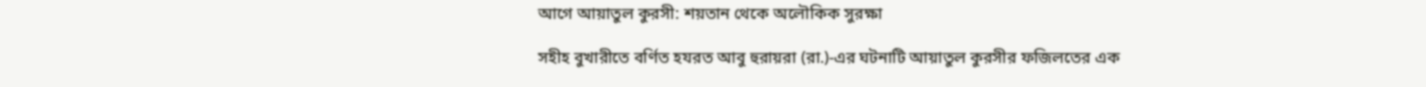আগে আয়াতুল কুরসী: শয়তান থেকে অলৌকিক সুরক্ষা

সহীহ বুখারীতে বর্ণিত হযরত আবু হুরায়রা (রা.)-এর ঘটনাটি আয়াতুল কুরসীর ফজিলতের এক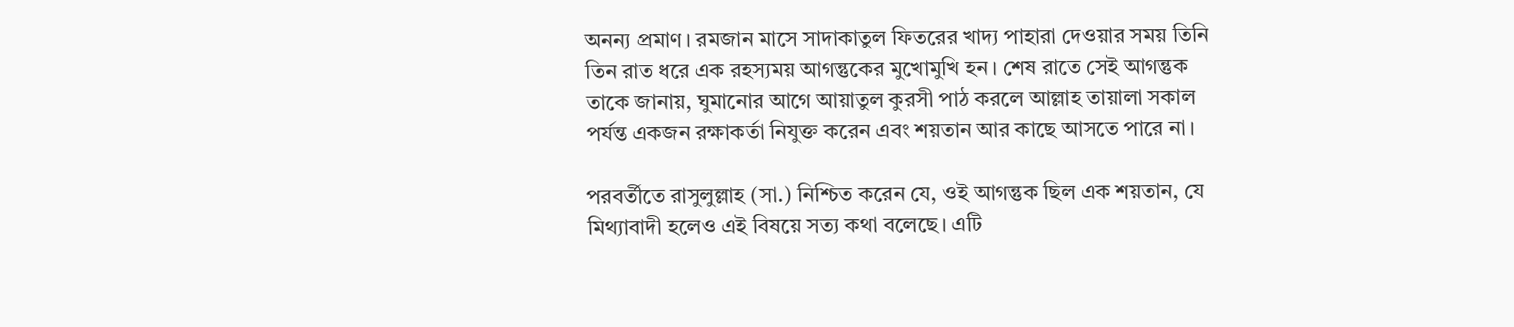অনন্য প্রমাণ। রমজান মাসে সাদাকাতুল ফিতরের খাদ্য পাহারা দেওয়ার সময় তিনি তিন রাত ধরে এক রহস্যময় আগন্তুকের মুখোমুখি হন। শেষ রাতে সেই আগন্তুক তাকে জানায়, ঘুমানোর আগে আয়াতুল কুরসী পাঠ করলে আল্লাহ তায়ালা সকাল পর্যন্ত একজন রক্ষাকর্তা নিযুক্ত করেন এবং শয়তান আর কাছে আসতে পারে না।

পরবর্তীতে রাসুলুল্লাহ (সা.) নিশ্চিত করেন যে, ওই আগন্তুক ছিল এক শয়তান, যে মিথ্যাবাদী হলেও এই বিষয়ে সত্য কথা বলেছে। এটি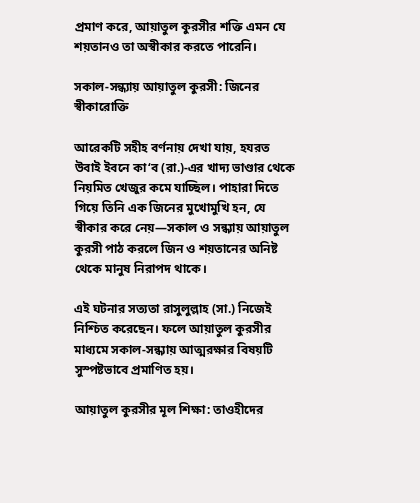প্রমাণ করে, আয়াতুল কুরসীর শক্তি এমন যে শয়তানও তা অস্বীকার করতে পারেনি।

সকাল-সন্ধ্যায় আয়াতুল কুরসী: জিনের স্বীকারোক্তি

আরেকটি সহীহ বর্ণনায় দেখা যায়, হযরত উবাই ইবনে কা‘ব (রা.)-এর খাদ্য ভাণ্ডার থেকে নিয়মিত খেজুর কমে যাচ্ছিল। পাহারা দিতে গিয়ে তিনি এক জিনের মুখোমুখি হন, যে স্বীকার করে নেয়—সকাল ও সন্ধ্যায় আয়াতুল কুরসী পাঠ করলে জিন ও শয়তানের অনিষ্ট থেকে মানুষ নিরাপদ থাকে।

এই ঘটনার সত্যতা রাসুলুল্লাহ (সা.) নিজেই নিশ্চিত করেছেন। ফলে আয়াতুল কুরসীর মাধ্যমে সকাল-সন্ধ্যায় আত্মরক্ষার বিষয়টি সুস্পষ্টভাবে প্রমাণিত হয়।

আয়াতুল কুরসীর মূল শিক্ষা: তাওহীদের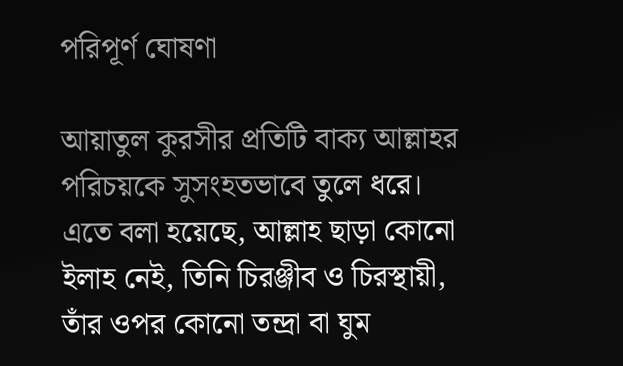পরিপূর্ণ ঘোষণা

আয়াতুল কুরসীর প্রতিটি বাক্য আল্লাহর পরিচয়কে সুসংহতভাবে তুলে ধরে। এতে বলা হয়েছে, আল্লাহ ছাড়া কোনো ইলাহ নেই, তিনি চিরঞ্জীব ও চিরস্থায়ী, তাঁর ওপর কোনো তন্দ্রা বা ঘুম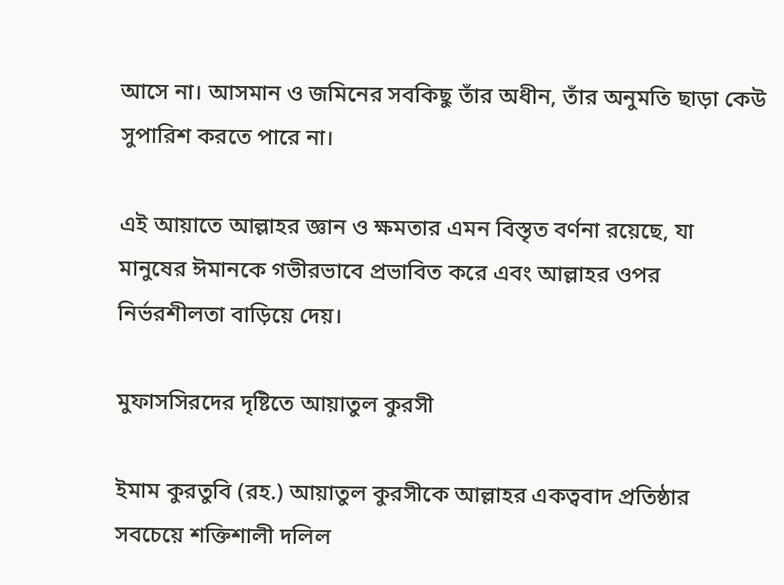আসে না। আসমান ও জমিনের সবকিছু তাঁর অধীন, তাঁর অনুমতি ছাড়া কেউ সুপারিশ করতে পারে না।

এই আয়াতে আল্লাহর জ্ঞান ও ক্ষমতার এমন বিস্তৃত বর্ণনা রয়েছে, যা মানুষের ঈমানকে গভীরভাবে প্রভাবিত করে এবং আল্লাহর ওপর নির্ভরশীলতা বাড়িয়ে দেয়।

মুফাসসিরদের দৃষ্টিতে আয়াতুল কুরসী

ইমাম কুরতুবি (রহ.) আয়াতুল কুরসীকে আল্লাহর একত্ববাদ প্রতিষ্ঠার সবচেয়ে শক্তিশালী দলিল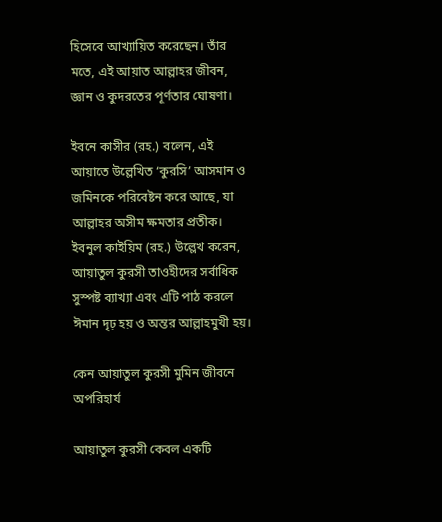হিসেবে আখ্যায়িত করেছেন। তাঁর মতে, এই আয়াত আল্লাহর জীবন, জ্ঞান ও কুদরতের পূর্ণতার ঘোষণা।

ইবনে কাসীর (রহ.) বলেন, এই আয়াতে উল্লেখিত ‘কুরসি’ আসমান ও জমিনকে পরিবেষ্টন করে আছে, যা আল্লাহর অসীম ক্ষমতার প্রতীক। ইবনুল কাইয়িম (রহ.) উল্লেখ করেন, আয়াতুল কুরসী তাওহীদের সর্বাধিক সুস্পষ্ট ব্যাখ্যা এবং এটি পাঠ করলে ঈমান দৃঢ় হয় ও অন্তর আল্লাহমুখী হয়।

কেন আয়াতুল কুরসী মুমিন জীবনে অপরিহার্য

আয়াতুল কুরসী কেবল একটি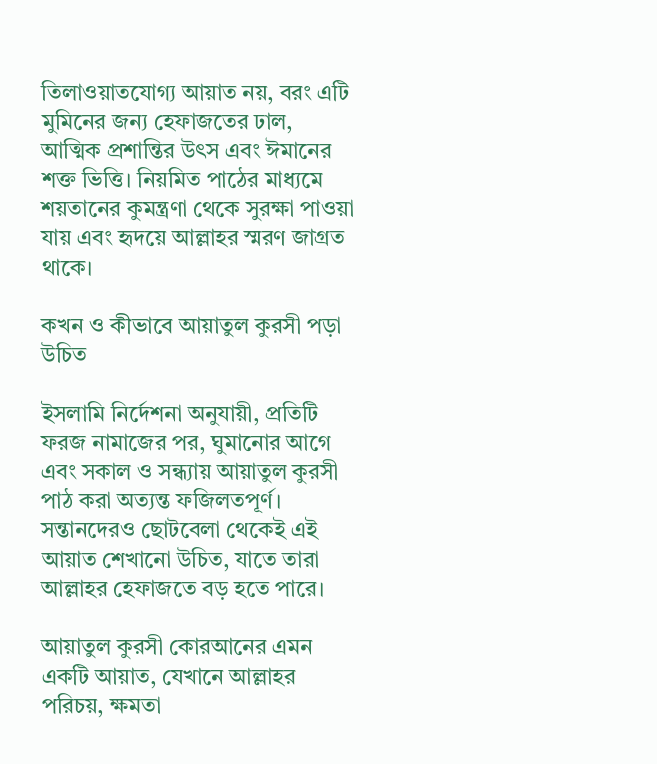তিলাওয়াতযোগ্য আয়াত নয়, বরং এটি মুমিনের জন্য হেফাজতের ঢাল, আত্মিক প্রশান্তির উৎস এবং ঈমানের শক্ত ভিত্তি। নিয়মিত পাঠের মাধ্যমে শয়তানের কুমন্ত্রণা থেকে সুরক্ষা পাওয়া যায় এবং হৃদয়ে আল্লাহর স্মরণ জাগ্রত থাকে।

কখন ও কীভাবে আয়াতুল কুরসী পড়া উচিত

ইসলামি নির্দেশনা অনুযায়ী, প্রতিটি ফরজ নামাজের পর, ঘুমানোর আগে এবং সকাল ও সন্ধ্যায় আয়াতুল কুরসী পাঠ করা অত্যন্ত ফজিলতপূর্ণ। সন্তানদেরও ছোটবেলা থেকেই এই আয়াত শেখানো উচিত, যাতে তারা আল্লাহর হেফাজতে বড় হতে পারে।

আয়াতুল কুরসী কোরআনের এমন একটি আয়াত, যেখানে আল্লাহর পরিচয়, ক্ষমতা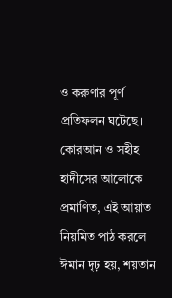ও করুণার পূর্ণ প্রতিফলন ঘটেছে। কোরআন ও সহীহ হাদীসের আলোকে প্রমাণিত, এই আয়াত নিয়মিত পাঠ করলে ঈমান দৃঢ় হয়, শয়তান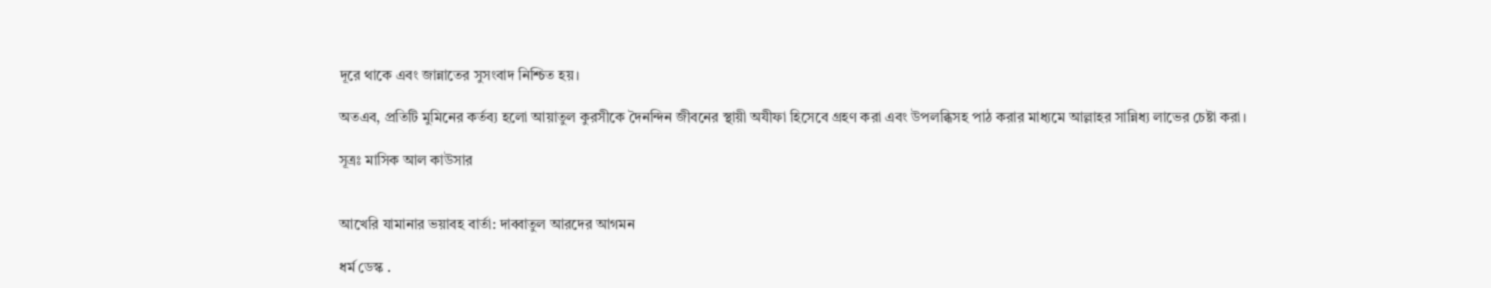দূরে থাকে এবং জান্নাতের সুসংবাদ নিশ্চিত হয়।

অতএব, প্রতিটি মুমিনের কর্তব্য হলো আয়াতুল কুরসীকে দৈনন্দিন জীবনের স্থায়ী অযীফা হিসেবে গ্রহণ করা এবং উপলব্ধিসহ পাঠ করার মাধ্যমে আল্লাহর সান্নিধ্য লাভের চেষ্টা করা।

সূত্রঃ মাসিক আল কাউসার


আখেরি যামানার ভয়াবহ বার্তা: দাব্বাতুল আরদের আগমন

ধর্ম ডেস্ক .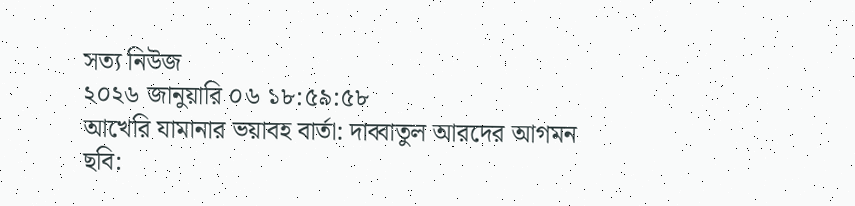সত্য নিউজ
২০২৬ জানুয়ারি ০৬ ১৮:৫৯:৫৮
আখেরি যামানার ভয়াবহ বার্তা: দাব্বাতুল আরদের আগমন
ছবি: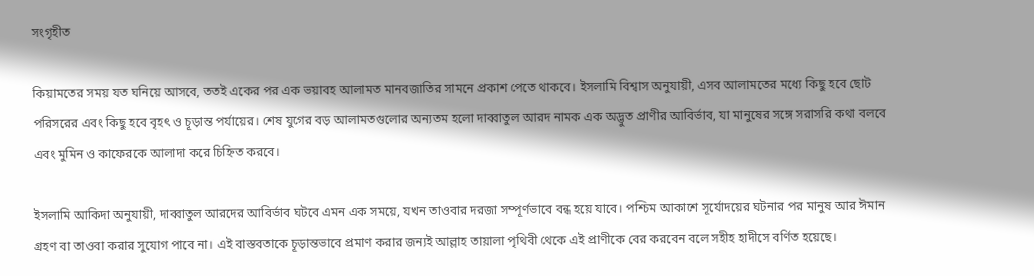সংগৃহীত

কিয়ামতের সময় যত ঘনিয়ে আসবে, ততই একের পর এক ভয়াবহ আলামত মানবজাতির সামনে প্রকাশ পেতে থাকবে। ইসলামি বিশ্বাস অনুযায়ী, এসব আলামতের মধ্যে কিছু হবে ছোট পরিসরের এবং কিছু হবে বৃহৎ ও চূড়ান্ত পর্যায়ের। শেষ যুগের বড় আলামতগুলোর অন্যতম হলো দাব্বাতুল আরদ নামক এক অদ্ভুত প্রাণীর আবির্ভাব, যা মানুষের সঙ্গে সরাসরি কথা বলবে এবং মুমিন ও কাফেরকে আলাদা করে চিহ্নিত করবে।

ইসলামি আকিদা অনুযায়ী, দাব্বাতুল আরদের আবির্ভাব ঘটবে এমন এক সময়ে, যখন তাওবার দরজা সম্পূর্ণভাবে বন্ধ হয়ে যাবে। পশ্চিম আকাশে সূর্যোদয়ের ঘটনার পর মানুষ আর ঈমান গ্রহণ বা তাওবা করার সুযোগ পাবে না। এই বাস্তবতাকে চূড়ান্তভাবে প্রমাণ করার জন্যই আল্লাহ তায়ালা পৃথিবী থেকে এই প্রাণীকে বের করবেন বলে সহীহ হাদীসে বর্ণিত হয়েছে।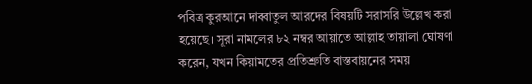পবিত্র কুরআনে দাব্বাতুল আরদের বিষয়টি সরাসরি উল্লেখ করা হয়েছে। সূরা নামলের ৮২ নম্বর আয়াতে আল্লাহ তায়ালা ঘোষণা করেন, যখন কিয়ামতের প্রতিশ্রুতি বাস্তবায়নের সময়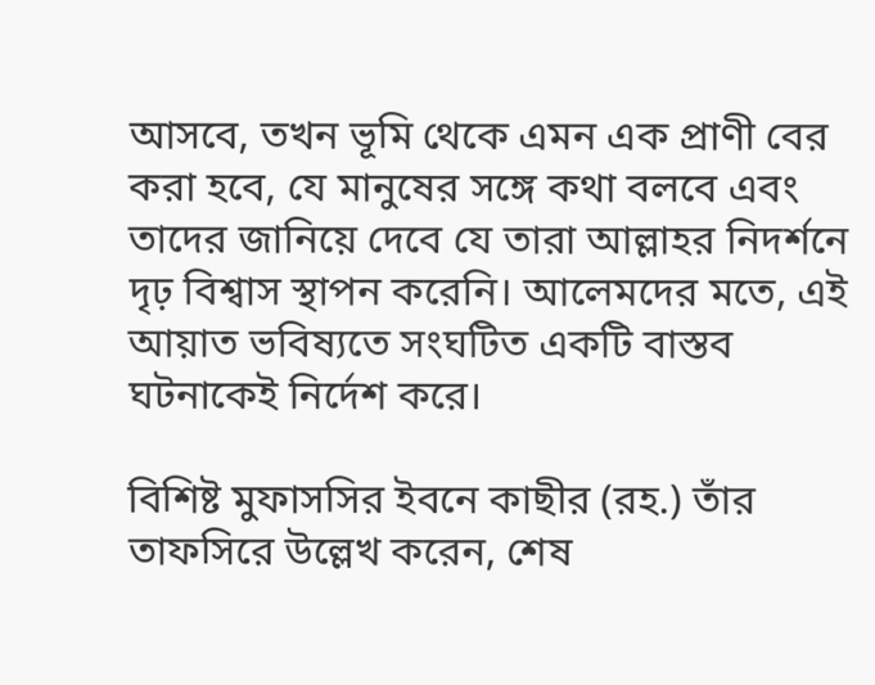আসবে, তখন ভূমি থেকে এমন এক প্রাণী বের করা হবে, যে মানুষের সঙ্গে কথা বলবে এবং তাদের জানিয়ে দেবে যে তারা আল্লাহর নিদর্শনে দৃঢ় বিশ্বাস স্থাপন করেনি। আলেমদের মতে, এই আয়াত ভবিষ্যতে সংঘটিত একটি বাস্তব ঘটনাকেই নির্দেশ করে।

বিশিষ্ট মুফাসসির ইবনে কাছীর (রহ.) তাঁর তাফসিরে উল্লেখ করেন, শেষ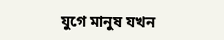যুগে মানুষ যখন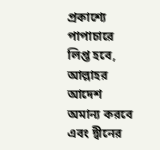প্রকাশ্যে পাপাচারে লিপ্ত হবে, আল্লাহর আদেশ অমান্য করবে এবং দ্বীনের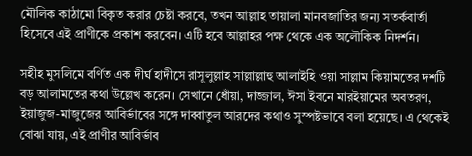মৌলিক কাঠামো বিকৃত করার চেষ্টা করবে, তখন আল্লাহ তায়ালা মানবজাতির জন্য সতর্কবার্তা হিসেবে এই প্রাণীকে প্রকাশ করবেন। এটি হবে আল্লাহর পক্ষ থেকে এক অলৌকিক নিদর্শন।

সহীহ মুসলিমে বর্ণিত এক দীর্ঘ হাদীসে রাসূলুল্লাহ সাল্লাল্লাহু আলাইহি ওয়া সাল্লাম কিয়ামতের দশটি বড় আলামতের কথা উল্লেখ করেন। সেখানে ধোঁয়া, দাজ্জাল, ঈসা ইবনে মারইয়ামের অবতরণ, ইয়াজুজ-মাজুজের আবির্ভাবের সঙ্গে দাব্বাতুল আরদের কথাও সুস্পষ্টভাবে বলা হয়েছে। এ থেকেই বোঝা যায়, এই প্রাণীর আবির্ভাব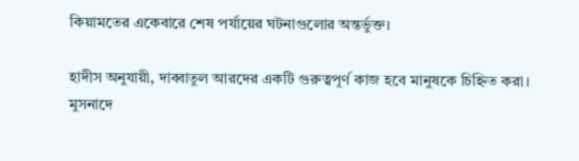কিয়ামতের একেবারে শেষ পর্যায়ের ঘটনাগুলোর অন্তর্ভুক্ত।

হাদীস অনুযায়ী, দাব্বাতুল আরদের একটি গুরুত্বপূর্ণ কাজ হবে মানুষকে চিহ্নিত করা। মুসনাদে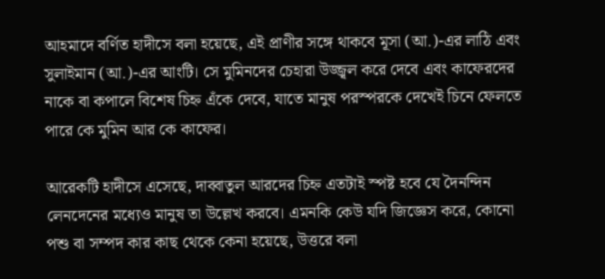আহমাদে বর্ণিত হাদীসে বলা হয়েছে, এই প্রাণীর সঙ্গে থাকবে মূসা (আ.)-এর লাঠি এবং সুলাইমান (আ.)-এর আংটি। সে মুমিনদের চেহারা উজ্জ্বল করে দেবে এবং কাফেরদের নাকে বা কপালে বিশেষ চিহ্ন এঁকে দেবে, যাতে মানুষ পরস্পরকে দেখেই চিনে ফেলতে পারে কে মুমিন আর কে কাফের।

আরেকটি হাদীসে এসেছে, দাব্বাতুল আরদের চিহ্ন এতটাই স্পষ্ট হবে যে দৈনন্দিন লেনদেনের মধ্যেও মানুষ তা উল্লেখ করবে। এমনকি কেউ যদি জিজ্ঞেস করে, কোনো পশু বা সম্পদ কার কাছ থেকে কেনা হয়েছে, উত্তরে বলা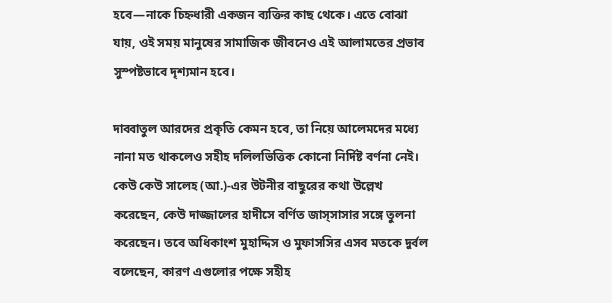হবে—নাকে চিহ্নধারী একজন ব্যক্তির কাছ থেকে। এতে বোঝা যায়, ওই সময় মানুষের সামাজিক জীবনেও এই আলামতের প্রভাব সুস্পষ্টভাবে দৃশ্যমান হবে।

দাব্বাতুল আরদের প্রকৃতি কেমন হবে, তা নিয়ে আলেমদের মধ্যে নানা মত থাকলেও সহীহ দলিলভিত্তিক কোনো নির্দিষ্ট বর্ণনা নেই। কেউ কেউ সালেহ (আ.)-এর উটনীর বাছুরের কথা উল্লেখ করেছেন, কেউ দাজ্জালের হাদীসে বর্ণিত জাস্সাসার সঙ্গে তুলনা করেছেন। তবে অধিকাংশ মুহাদ্দিস ও মুফাসসির এসব মতকে দুর্বল বলেছেন, কারণ এগুলোর পক্ষে সহীহ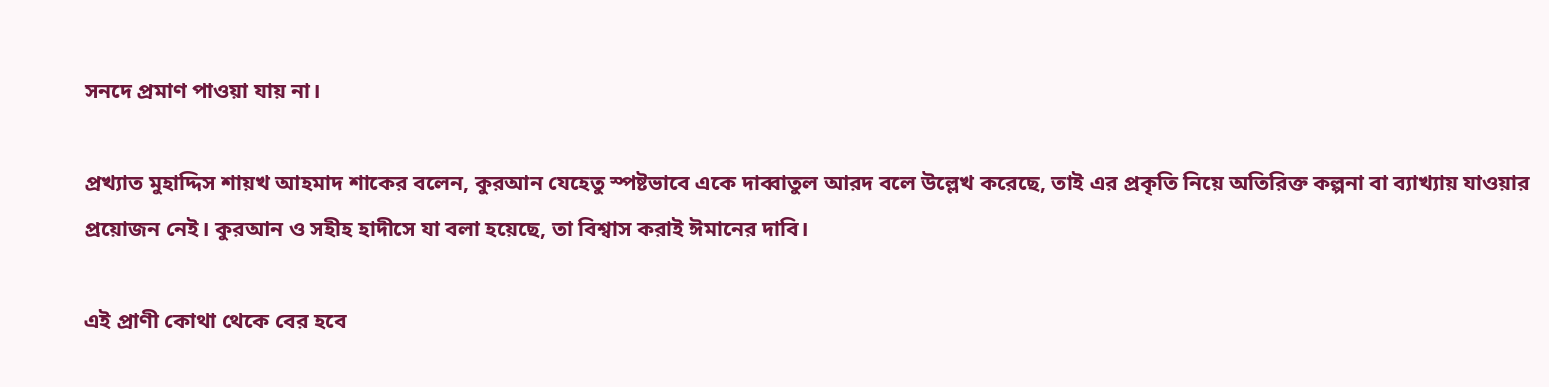সনদে প্রমাণ পাওয়া যায় না।

প্রখ্যাত মুহাদ্দিস শায়খ আহমাদ শাকের বলেন, কুরআন যেহেতু স্পষ্টভাবে একে দাব্বাতুল আরদ বলে উল্লেখ করেছে, তাই এর প্রকৃতি নিয়ে অতিরিক্ত কল্পনা বা ব্যাখ্যায় যাওয়ার প্রয়োজন নেই। কুরআন ও সহীহ হাদীসে যা বলা হয়েছে, তা বিশ্বাস করাই ঈমানের দাবি।

এই প্রাণী কোথা থেকে বের হবে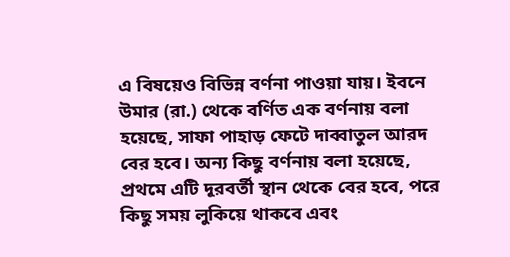এ বিষয়েও বিভিন্ন বর্ণনা পাওয়া যায়। ইবনে উমার (রা.) থেকে বর্ণিত এক বর্ণনায় বলা হয়েছে, সাফা পাহাড় ফেটে দাব্বাতুল আরদ বের হবে। অন্য কিছু বর্ণনায় বলা হয়েছে, প্রথমে এটি দূরবর্তী স্থান থেকে বের হবে, পরে কিছু সময় লুকিয়ে থাকবে এবং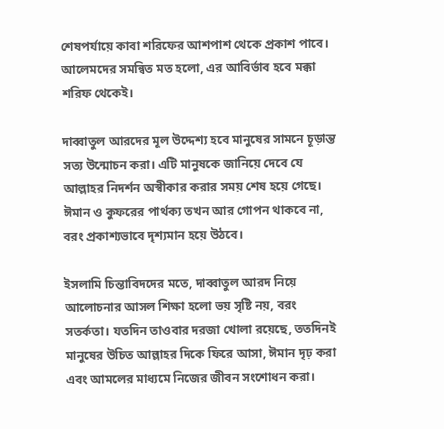শেষপর্যায়ে কাবা শরিফের আশপাশ থেকে প্রকাশ পাবে। আলেমদের সমন্বিত মত হলো, এর আবির্ভাব হবে মক্কা শরিফ থেকেই।

দাব্বাতুল আরদের মূল উদ্দেশ্য হবে মানুষের সামনে চূড়ান্ত সত্য উন্মোচন করা। এটি মানুষকে জানিয়ে দেবে যে আল্লাহর নিদর্শন অস্বীকার করার সময় শেষ হয়ে গেছে। ঈমান ও কুফরের পার্থক্য তখন আর গোপন থাকবে না, বরং প্রকাশ্যভাবে দৃশ্যমান হয়ে উঠবে।

ইসলামি চিন্তাবিদদের মতে, দাব্বাতুল আরদ নিয়ে আলোচনার আসল শিক্ষা হলো ভয় সৃষ্টি নয়, বরং সতর্কতা। যতদিন তাওবার দরজা খোলা রয়েছে, ততদিনই মানুষের উচিত আল্লাহর দিকে ফিরে আসা, ঈমান দৃঢ় করা এবং আমলের মাধ্যমে নিজের জীবন সংশোধন করা।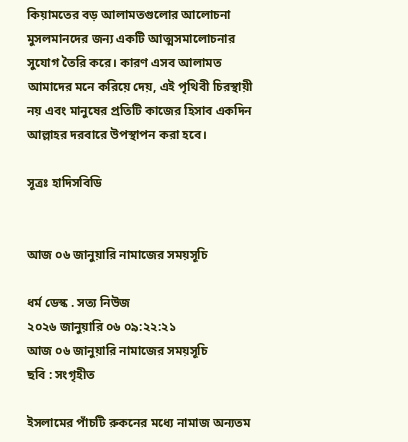কিয়ামতের বড় আলামতগুলোর আলোচনা মুসলমানদের জন্য একটি আত্মসমালোচনার সুযোগ তৈরি করে। কারণ এসব আলামত আমাদের মনে করিয়ে দেয়, এই পৃথিবী চিরস্থায়ী নয় এবং মানুষের প্রতিটি কাজের হিসাব একদিন আল্লাহর দরবারে উপস্থাপন করা হবে।

সূত্রঃ হাদিসবিডি


আজ ০৬ জানুয়ারি নামাজের সময়সূচি

ধর্ম ডেস্ক . সত্য নিউজ
২০২৬ জানুয়ারি ০৬ ০৯:২২:২১
আজ ০৬ জানুয়ারি নামাজের সময়সূচি
ছবি : সংগৃহীত

ইসলামের পাঁচটি রুকনের মধ্যে নামাজ অন্যতম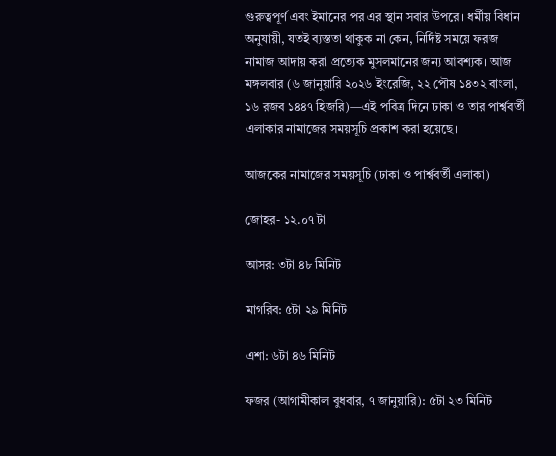গুরুত্বপূর্ণ এবং ইমানের পর এর স্থান সবার উপরে। ধর্মীয় বিধান অনুযায়ী, যতই ব্যস্ততা থাকুক না কেন, নির্দিষ্ট সময়ে ফরজ নামাজ আদায় করা প্রত্যেক মুসলমানের জন্য আবশ্যক। আজ মঙ্গলবার (৬ জানুয়ারি ২০২৬ ইংরেজি, ২২ পৌষ ১৪৩২ বাংলা, ১৬ রজব ১৪৪৭ হিজরি)—এই পবিত্র দিনে ঢাকা ও তার পার্শ্ববর্তী এলাকার নামাজের সময়সূচি প্রকাশ করা হয়েছে।

আজকের নামাজের সময়সূচি (ঢাকা ও পার্শ্ববর্তী এলাকা)

জোহর- ১২.০৭ টা

আসর: ৩টা ৪৮ মিনিট

মাগরিব: ৫টা ২৯ মিনিট

এশা: ৬টা ৪৬ মিনিট

ফজর (আগামীকাল বুধবার, ৭ জানুয়ারি): ৫টা ২৩ মিনিট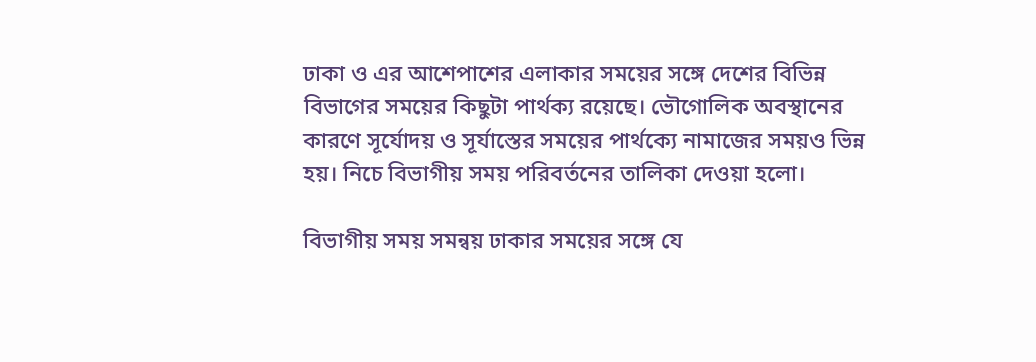ঢাকা ও এর আশেপাশের এলাকার সময়ের সঙ্গে দেশের বিভিন্ন বিভাগের সময়ের কিছুটা পার্থক্য রয়েছে। ভৌগোলিক অবস্থানের কারণে সূর্যোদয় ও সূর্যাস্তের সময়ের পার্থক্যে নামাজের সময়ও ভিন্ন হয়। নিচে বিভাগীয় সময় পরিবর্তনের তালিকা দেওয়া হলো।

বিভাগীয় সময় সমন্বয় ঢাকার সময়ের সঙ্গে যে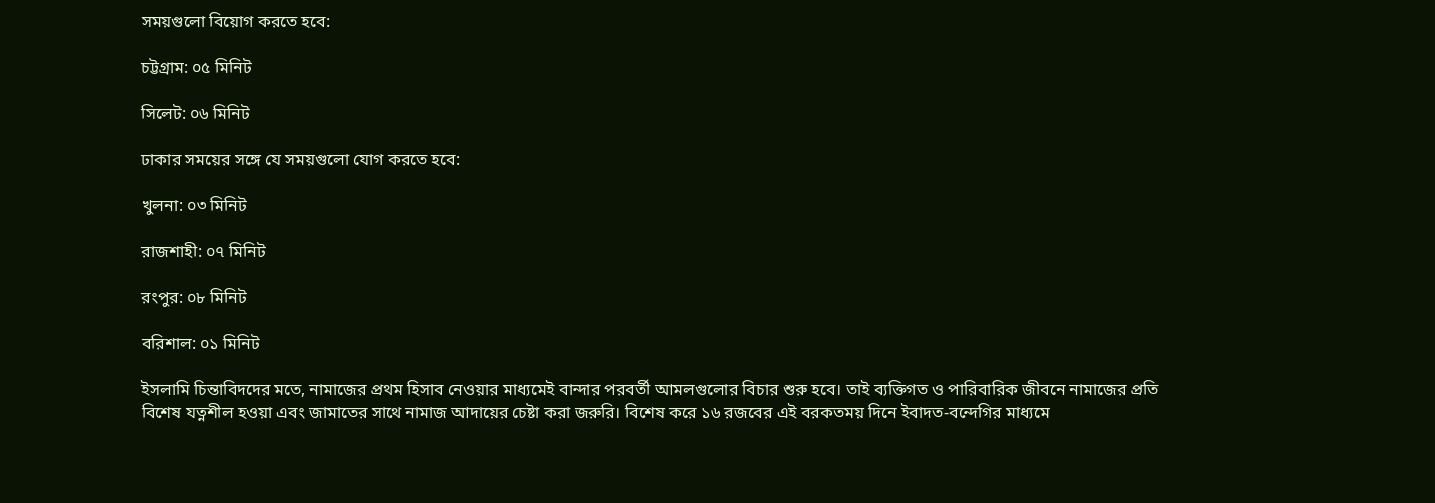সময়গুলো বিয়োগ করতে হবে:

চট্টগ্রাম: ০৫ মিনিট

সিলেট: ০৬ মিনিট

ঢাকার সময়ের সঙ্গে যে সময়গুলো যোগ করতে হবে:

খুলনা: ০৩ মিনিট

রাজশাহী: ০৭ মিনিট

রংপুর: ০৮ মিনিট

বরিশাল: ০১ মিনিট

ইসলামি চিন্তাবিদদের মতে, নামাজের প্রথম হিসাব নেওয়ার মাধ্যমেই বান্দার পরবর্তী আমলগুলোর বিচার শুরু হবে। তাই ব্যক্তিগত ও পারিবারিক জীবনে নামাজের প্রতি বিশেষ যত্নশীল হওয়া এবং জামাতের সাথে নামাজ আদায়ের চেষ্টা করা জরুরি। বিশেষ করে ১৬ রজবের এই বরকতময় দিনে ইবাদত-বন্দেগির মাধ্যমে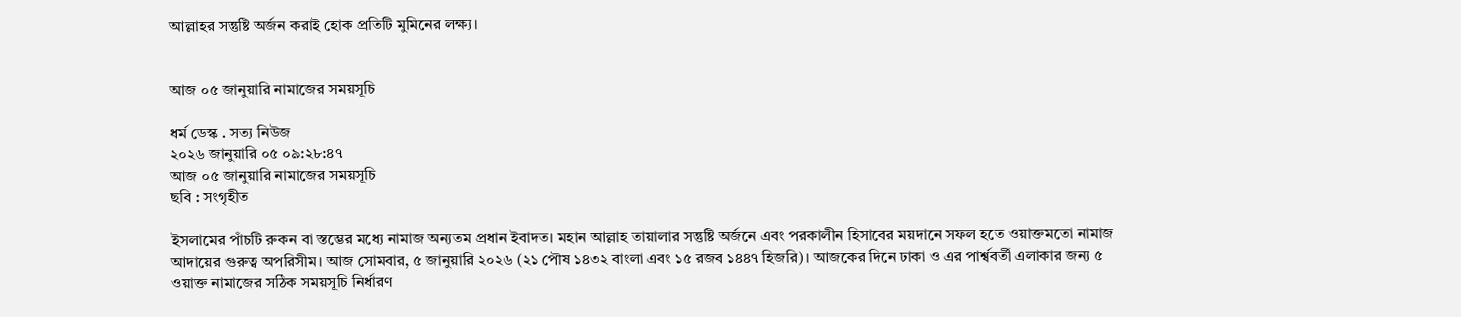আল্লাহর সন্তুষ্টি অর্জন করাই হোক প্রতিটি মুমিনের লক্ষ্য।


আজ ০৫ জানুয়ারি নামাজের সময়সূচি

ধর্ম ডেস্ক . সত্য নিউজ
২০২৬ জানুয়ারি ০৫ ০৯:২৮:৪৭
আজ ০৫ জানুয়ারি নামাজের সময়সূচি
ছবি : সংগৃহীত

ইসলামের পাঁচটি রুকন বা স্তম্ভের মধ্যে নামাজ অন্যতম প্রধান ইবাদত। মহান আল্লাহ তায়ালার সন্তুষ্টি অর্জনে এবং পরকালীন হিসাবের ময়দানে সফল হতে ওয়াক্তমতো নামাজ আদায়ের গুরুত্ব অপরিসীম। আজ সোমবার, ৫ জানুয়ারি ২০২৬ (২১ পৌষ ১৪৩২ বাংলা এবং ১৫ রজব ১৪৪৭ হিজরি)। আজকের দিনে ঢাকা ও এর পার্শ্ববর্তী এলাকার জন্য ৫ ওয়াক্ত নামাজের সঠিক সময়সূচি নির্ধারণ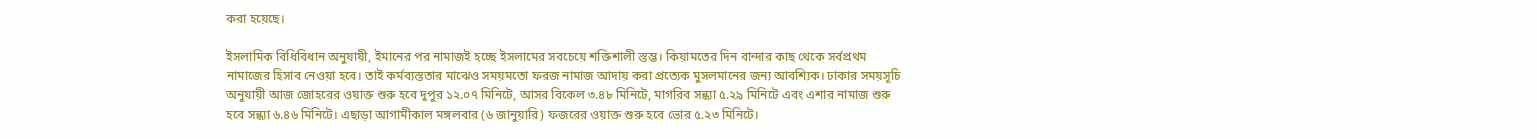করা হয়েছে।

ইসলামিক বিধিবিধান অনুযায়ী, ইমানের পর নামাজই হচ্ছে ইসলামের সবচেয়ে শক্তিশালী স্তম্ভ। কিয়ামতের দিন বান্দার কাছ থেকে সর্বপ্রথম নামাজের হিসাব নেওয়া হবে। তাই কর্মব্যস্ততার মাঝেও সময়মতো ফরজ নামাজ আদায় করা প্রত্যেক মুসলমানের জন্য আবশ্যিক। ঢাকার সময়সূচি অনুযায়ী আজ জোহরের ওয়াক্ত শুরু হবে দুপুর ১২.০৭ মিনিটে, আসর বিকেল ৩.৪৮ মিনিটে, মাগরিব সন্ধ্যা ৫.২৯ মিনিটে এবং এশার নামাজ শুরু হবে সন্ধ্যা ৬.৪৬ মিনিটে। এছাড়া আগামীকাল মঙ্গলবার (৬ জানুয়ারি) ফজরের ওয়াক্ত শুরু হবে ভোর ৫.২৩ মিনিটে।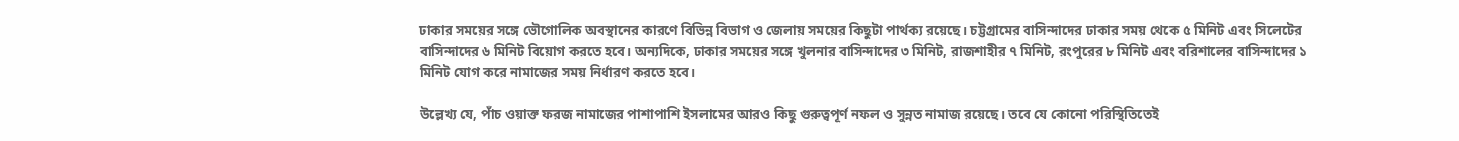ঢাকার সময়ের সঙ্গে ভৌগোলিক অবস্থানের কারণে বিভিন্ন বিভাগ ও জেলায় সময়ের কিছুটা পার্থক্য রয়েছে। চট্টগ্রামের বাসিন্দাদের ঢাকার সময় থেকে ৫ মিনিট এবং সিলেটের বাসিন্দাদের ৬ মিনিট বিয়োগ করতে হবে। অন্যদিকে, ঢাকার সময়ের সঙ্গে খুলনার বাসিন্দাদের ৩ মিনিট, রাজশাহীর ৭ মিনিট, রংপুরের ৮ মিনিট এবং বরিশালের বাসিন্দাদের ১ মিনিট যোগ করে নামাজের সময় নির্ধারণ করতে হবে।

উল্লেখ্য যে, পাঁচ ওয়াক্ত ফরজ নামাজের পাশাপাশি ইসলামের আরও কিছু গুরুত্বপূর্ণ নফল ও সুন্নত নামাজ রয়েছে। তবে যে কোনো পরিস্থিতিতেই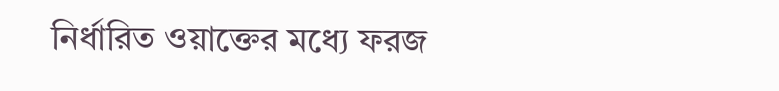নির্ধারিত ওয়াক্তের মধ্যে ফরজ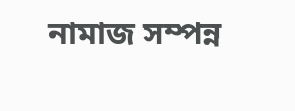নামাজ সম্পন্ন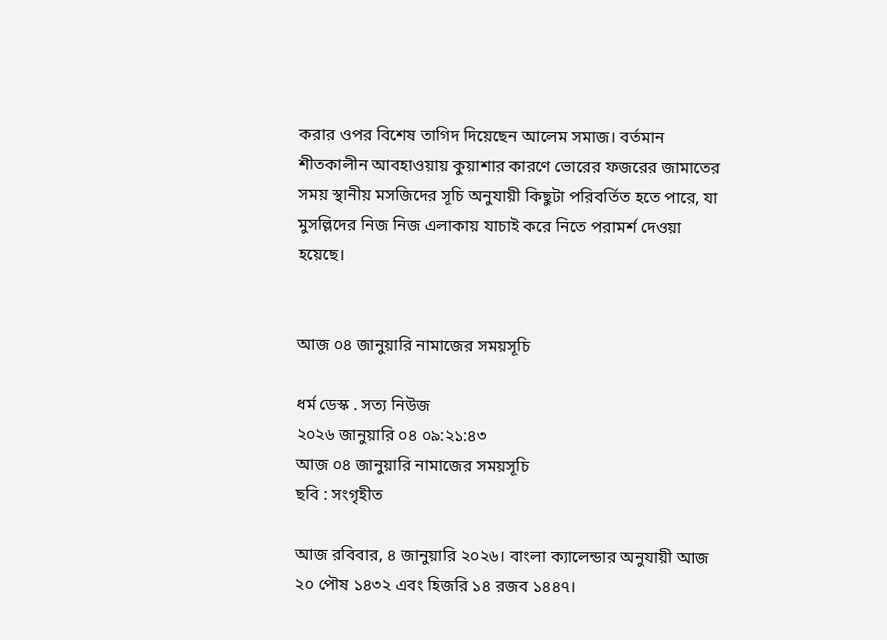করার ওপর বিশেষ তাগিদ দিয়েছেন আলেম সমাজ। বর্তমান শীতকালীন আবহাওয়ায় কুয়াশার কারণে ভোরের ফজরের জামাতের সময় স্থানীয় মসজিদের সূচি অনুযায়ী কিছুটা পরিবর্তিত হতে পারে, যা মুসল্লিদের নিজ নিজ এলাকায় যাচাই করে নিতে পরামর্শ দেওয়া হয়েছে।


আজ ০৪ জানুয়ারি নামাজের সময়সূচি

ধর্ম ডেস্ক . সত্য নিউজ
২০২৬ জানুয়ারি ০৪ ০৯:২১:৪৩
আজ ০৪ জানুয়ারি নামাজের সময়সূচি
ছবি : সংগৃহীত

আজ রবিবার, ৪ জানুয়ারি ২০২৬। বাংলা ক্যালেন্ডার অনুযায়ী আজ ২০ পৌষ ১৪৩২ এবং হিজরি ১৪ রজব ১৪৪৭।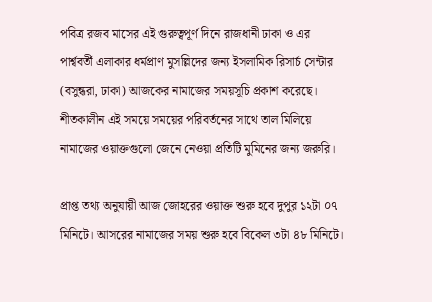পবিত্র রজব মাসের এই গুরুত্বপূর্ণ দিনে রাজধানী ঢাকা ও এর পার্শ্ববর্তী এলাকার ধর্মপ্রাণ মুসল্লিদের জন্য ইসলামিক রিসার্চ সেন্টার (বসুন্ধরা, ঢাকা) আজকের নামাজের সময়সূচি প্রকাশ করেছে। শীতকালীন এই সময়ে সময়ের পরিবর্তনের সাথে তাল মিলিয়ে নামাজের ওয়াক্তগুলো জেনে নেওয়া প্রতিটি মুমিনের জন্য জরুরি।

প্রাপ্ত তথ্য অনুযায়ী আজ জোহরের ওয়াক্ত শুরু হবে দুপুর ১২টা ০৭ মিনিটে। আসরের নামাজের সময় শুরু হবে বিকেল ৩টা ৪৮ মিনিটে।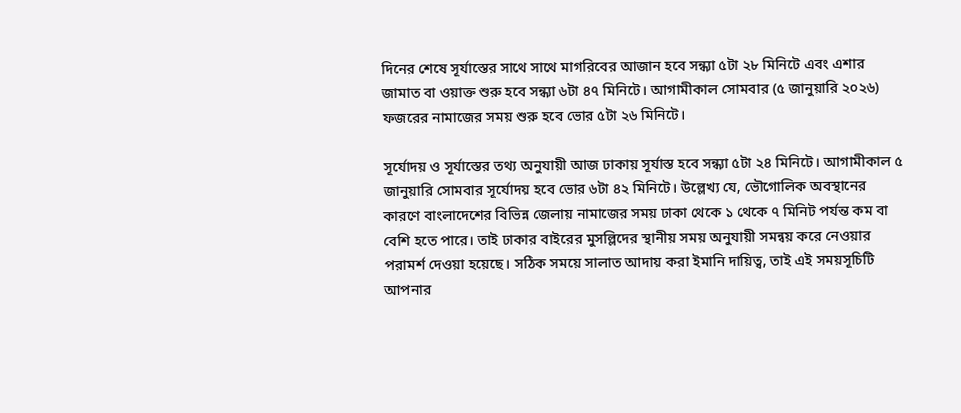দিনের শেষে সূর্যাস্তের সাথে সাথে মাগরিবের আজান হবে সন্ধ্যা ৫টা ২৮ মিনিটে এবং এশার জামাত বা ওয়াক্ত শুরু হবে সন্ধ্যা ৬টা ৪৭ মিনিটে। আগামীকাল সোমবার (৫ জানুয়ারি ২০২৬) ফজরের নামাজের সময় শুরু হবে ভোর ৫টা ২৬ মিনিটে।

সূর্যোদয় ও সূর্যাস্তের তথ্য অনুযায়ী আজ ঢাকায় সূর্যাস্ত হবে সন্ধ্যা ৫টা ২৪ মিনিটে। আগামীকাল ৫ জানুয়ারি সোমবার সূর্যোদয় হবে ভোর ৬টা ৪২ মিনিটে। উল্লেখ্য যে, ভৌগোলিক অবস্থানের কারণে বাংলাদেশের বিভিন্ন জেলায় নামাজের সময় ঢাকা থেকে ১ থেকে ৭ মিনিট পর্যন্ত কম বা বেশি হতে পারে। তাই ঢাকার বাইরের মুসল্লিদের স্থানীয় সময় অনুযায়ী সমন্বয় করে নেওয়ার পরামর্শ দেওয়া হয়েছে। সঠিক সময়ে সালাত আদায় করা ইমানি দায়িত্ব, তাই এই সময়সূচিটি আপনার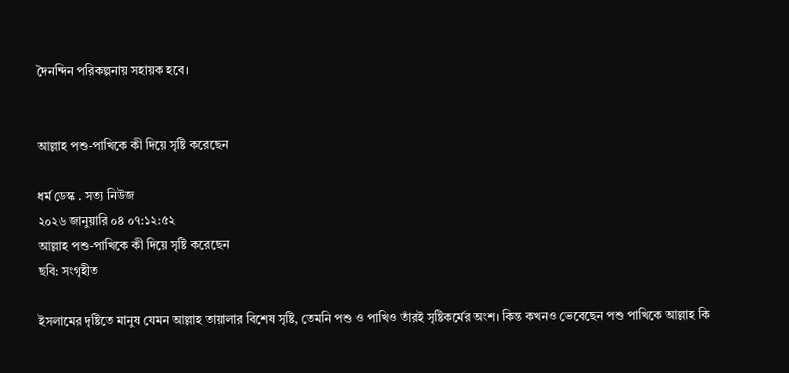দৈনন্দিন পরিকল্পনায় সহায়ক হবে।


আল্লাহ পশু-পাখিকে কী দিয়ে সৃষ্টি করেছেন

ধর্ম ডেস্ক . সত্য নিউজ
২০২৬ জানুয়ারি ০৪ ০৭:১২:৫২
আল্লাহ পশু-পাখিকে কী দিয়ে সৃষ্টি করেছেন
ছবি: সংগৃহীত

ইসলামের দৃষ্টিতে মানুষ যেমন আল্লাহ তায়ালার বিশেষ সৃষ্টি, তেমনি পশু ও পাখিও তাঁরই সৃষ্টিকর্মের অংশ। কিন্ত কখনও ভেবেছেন পশু পাখিকে আল্লাহ কি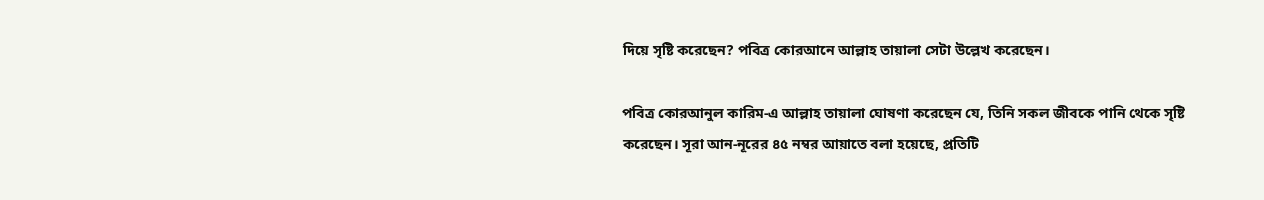দিয়ে সৃষ্টি করেছেন? পবিত্র কোরআনে আল্লাহ তায়ালা সেটা উল্লেখ করেছেন।

পবিত্র কোরআনুল কারিম-এ আল্লাহ তায়ালা ঘোষণা করেছেন যে, তিনি সকল জীবকে পানি থেকে সৃষ্টি করেছেন। সূরা আন-নূরের ৪৫ নম্বর আয়াতে বলা হয়েছে, প্রতিটি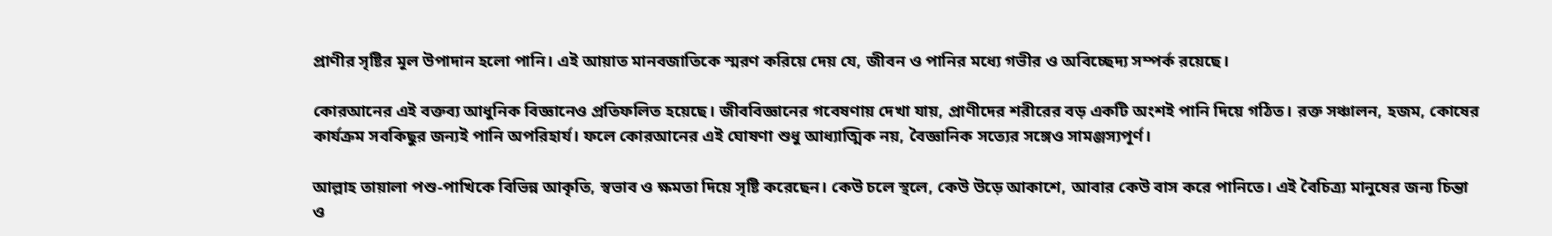প্রাণীর সৃষ্টির মূল উপাদান হলো পানি। এই আয়াত মানবজাতিকে স্মরণ করিয়ে দেয় যে, জীবন ও পানির মধ্যে গভীর ও অবিচ্ছেদ্য সম্পর্ক রয়েছে।

কোরআনের এই বক্তব্য আধুনিক বিজ্ঞানেও প্রতিফলিত হয়েছে। জীববিজ্ঞানের গবেষণায় দেখা যায়, প্রাণীদের শরীরের বড় একটি অংশই পানি দিয়ে গঠিত। রক্ত সঞ্চালন, হজম, কোষের কার্যক্রম সবকিছুর জন্যই পানি অপরিহার্য। ফলে কোরআনের এই ঘোষণা শুধু আধ্যাত্মিক নয়, বৈজ্ঞানিক সত্যের সঙ্গেও সামঞ্জস্যপূর্ণ।

আল্লাহ তায়ালা পশু-পাখিকে বিভিন্ন আকৃতি, স্বভাব ও ক্ষমতা দিয়ে সৃষ্টি করেছেন। কেউ চলে স্থলে, কেউ উড়ে আকাশে, আবার কেউ বাস করে পানিতে। এই বৈচিত্র্য মানুষের জন্য চিন্তা ও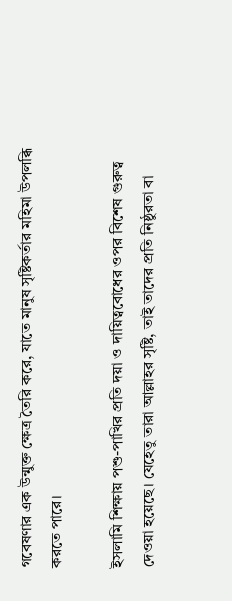গবেষণার এক উন্মুক্ত ক্ষেত্র তৈরি করে, যাতে মানুষ সৃষ্টিকর্তার মহিমা উপলব্ধি করতে পারে।

ইসলামি শিক্ষায় পশু-পাখির প্রতি দয়া ও দায়িত্ববোধের ওপর বিশেষ গুরুত্ব দেওয়া হয়েছে। যেহেতু তারা আল্লাহর সৃষ্টি, তাই তাদের প্রতি নিষ্ঠুরতা বা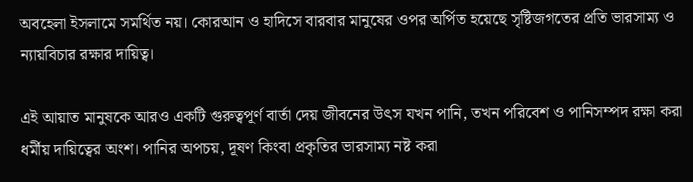অবহেলা ইসলামে সমর্থিত নয়। কোরআন ও হাদিসে বারবার মানুষের ওপর অর্পিত হয়েছে সৃষ্টিজগতের প্রতি ভারসাম্য ও ন্যায়বিচার রক্ষার দায়িত্ব।

এই আয়াত মানুষকে আরও একটি গুরুত্বপূর্ণ বার্তা দেয় জীবনের উৎস যখন পানি, তখন পরিবেশ ও পানিসম্পদ রক্ষা করা ধর্মীয় দায়িত্বের অংশ। পানির অপচয়, দূষণ কিংবা প্রকৃতির ভারসাম্য নষ্ট করা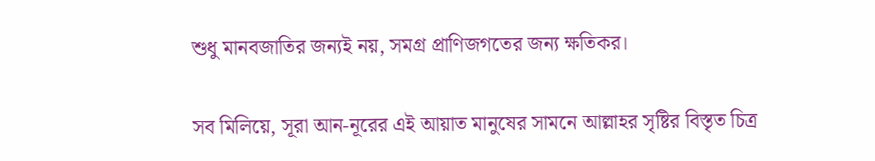শুধু মানবজাতির জন্যই নয়, সমগ্র প্রাণিজগতের জন্য ক্ষতিকর।

সব মিলিয়ে, সূরা আন-নূরের এই আয়াত মানুষের সামনে আল্লাহর সৃষ্টির বিস্তৃত চিত্র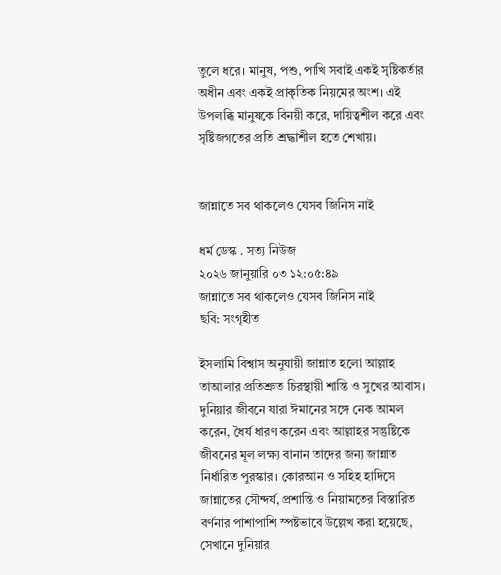তুলে ধরে। মানুষ, পশু, পাখি সবাই একই সৃষ্টিকর্তার অধীন এবং একই প্রাকৃতিক নিয়মের অংশ। এই উপলব্ধি মানুষকে বিনয়ী করে, দায়িত্বশীল করে এবং সৃষ্টিজগতের প্রতি শ্রদ্ধাশীল হতে শেখায়।


জান্নাতে সব থাকলেও যেসব জিনিস নাই

ধর্ম ডেস্ক . সত্য নিউজ
২০২৬ জানুয়ারি ০৩ ১২:০৫:৪৯
জান্নাতে সব থাকলেও যেসব জিনিস নাই
ছবি: সংগৃহীত

ইসলামি বিশ্বাস অনুযায়ী জান্নাত হলো আল্লাহ তাআলার প্রতিশ্রুত চিরস্থায়ী শান্তি ও সুখের আবাস। দুনিয়ার জীবনে যারা ঈমানের সঙ্গে নেক আমল করেন, ধৈর্য ধারণ করেন এবং আল্লাহর সন্তুষ্টিকে জীবনের মূল লক্ষ্য বানান তাদের জন্য জান্নাত নির্ধারিত পুরস্কার। কোরআন ও সহিহ হাদিসে জান্নাতের সৌন্দর্য, প্রশান্তি ও নিয়ামতের বিস্তারিত বর্ণনার পাশাপাশি স্পষ্টভাবে উল্লেখ করা হয়েছে, সেখানে দুনিয়ার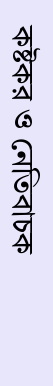কষ্টকর ও নেতিবাচক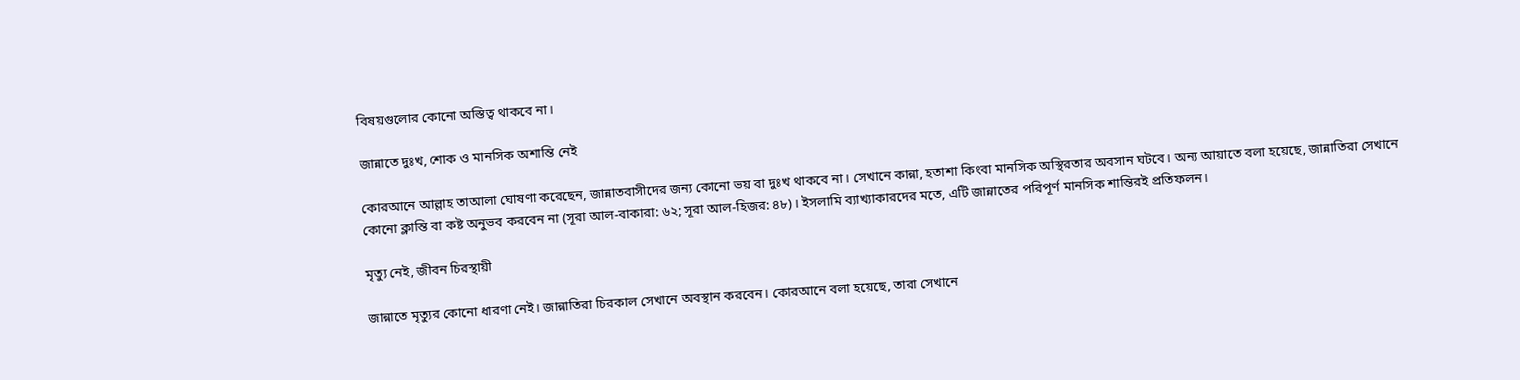বিষয়গুলোর কোনো অস্তিত্ব থাকবে না।

জান্নাতে দুঃখ, শোক ও মানসিক অশান্তি নেই

কোরআনে আল্লাহ তাআলা ঘোষণা করেছেন, জান্নাতবাসীদের জন্য কোনো ভয় বা দুঃখ থাকবে না। সেখানে কান্না, হতাশা কিংবা মানসিক অস্থিরতার অবসান ঘটবে। অন্য আয়াতে বলা হয়েছে, জান্নাতিরা সেখানে কোনো ক্লান্তি বা কষ্ট অনুভব করবেন না (সূরা আল-বাকারা: ৬২; সূরা আল-হিজর: ৪৮)। ইসলামি ব্যাখ্যাকারদের মতে, এটি জান্নাতের পরিপূর্ণ মানসিক শান্তিরই প্রতিফলন।

মৃত্যু নেই, জীবন চিরস্থায়ী

জান্নাতে মৃত্যুর কোনো ধারণা নেই। জান্নাতিরা চিরকাল সেখানে অবস্থান করবেন। কোরআনে বলা হয়েছে, তারা সেখানে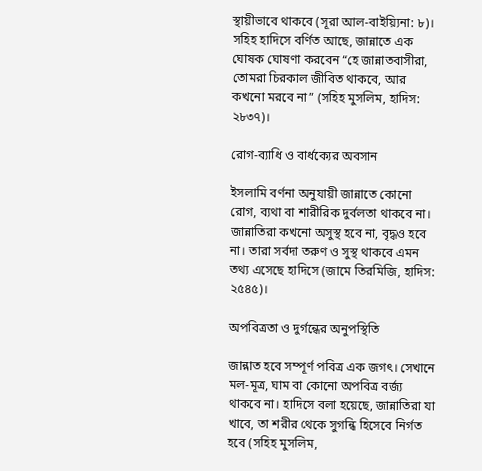স্থায়ীভাবে থাকবে (সূরা আল-বাইয়্যিনা: ৮)। সহিহ হাদিসে বর্ণিত আছে, জান্নাতে এক ঘোষক ঘোষণা করবেন “হে জান্নাতবাসীরা, তোমরা চিরকাল জীবিত থাকবে, আর কখনো মরবে না” (সহিহ মুসলিম, হাদিস: ২৮৩৭)।

রোগ-ব্যাধি ও বার্ধক্যের অবসান

ইসলামি বর্ণনা অনুযায়ী জান্নাতে কোনো রোগ, ব্যথা বা শারীরিক দুর্বলতা থাকবে না। জান্নাতিরা কখনো অসুস্থ হবে না, বৃদ্ধও হবে না। তারা সর্বদা তরুণ ও সুস্থ থাকবে এমন তথ্য এসেছে হাদিসে (জামে তিরমিজি, হাদিস: ২৫৪৫)।

অপবিত্রতা ও দুর্গন্ধের অনুপস্থিতি

জান্নাত হবে সম্পূর্ণ পবিত্র এক জগৎ। সেখানে মল-মূত্র, ঘাম বা কোনো অপবিত্র বর্জ্য থাকবে না। হাদিসে বলা হয়েছে, জান্নাতিরা যা খাবে, তা শরীর থেকে সুগন্ধি হিসেবে নির্গত হবে (সহিহ মুসলিম,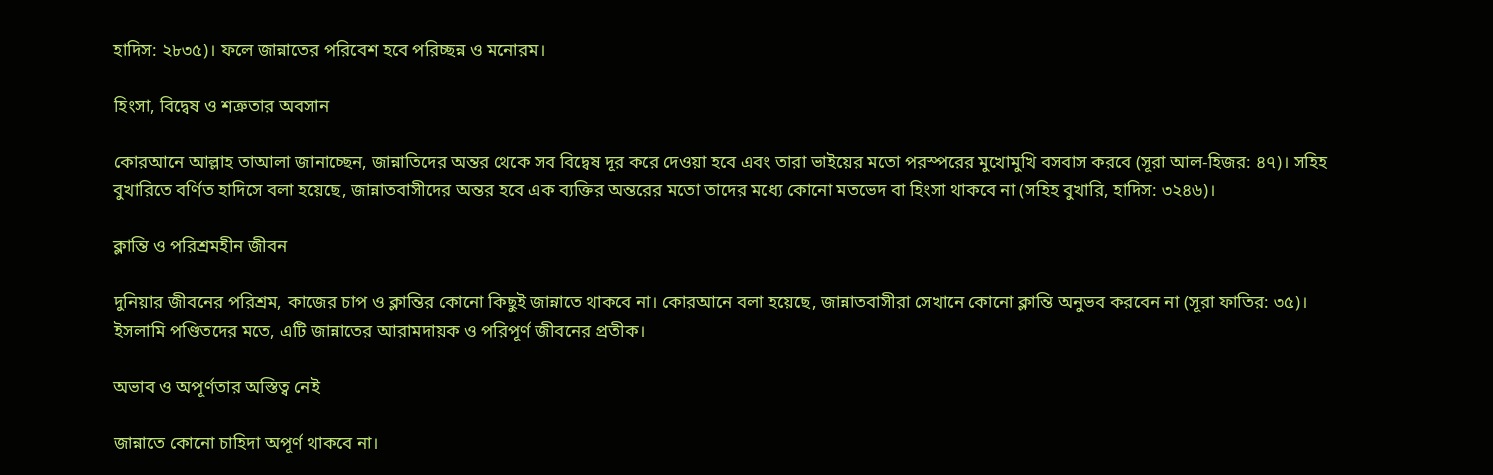হাদিস: ২৮৩৫)। ফলে জান্নাতের পরিবেশ হবে পরিচ্ছন্ন ও মনোরম।

হিংসা, বিদ্বেষ ও শত্রুতার অবসান

কোরআনে আল্লাহ তাআলা জানাচ্ছেন, জান্নাতিদের অন্তর থেকে সব বিদ্বেষ দূর করে দেওয়া হবে এবং তারা ভাইয়ের মতো পরস্পরের মুখোমুখি বসবাস করবে (সূরা আল-হিজর: ৪৭)। সহিহ বুখারিতে বর্ণিত হাদিসে বলা হয়েছে, জান্নাতবাসীদের অন্তর হবে এক ব্যক্তির অন্তরের মতো তাদের মধ্যে কোনো মতভেদ বা হিংসা থাকবে না (সহিহ বুখারি, হাদিস: ৩২৪৬)।

ক্লান্তি ও পরিশ্রমহীন জীবন

দুনিয়ার জীবনের পরিশ্রম, কাজের চাপ ও ক্লান্তির কোনো কিছুই জান্নাতে থাকবে না। কোরআনে বলা হয়েছে, জান্নাতবাসীরা সেখানে কোনো ক্লান্তি অনুভব করবেন না (সূরা ফাতির: ৩৫)। ইসলামি পণ্ডিতদের মতে, এটি জান্নাতের আরামদায়ক ও পরিপূর্ণ জীবনের প্রতীক।

অভাব ও অপূর্ণতার অস্তিত্ব নেই

জান্নাতে কোনো চাহিদা অপূর্ণ থাকবে না।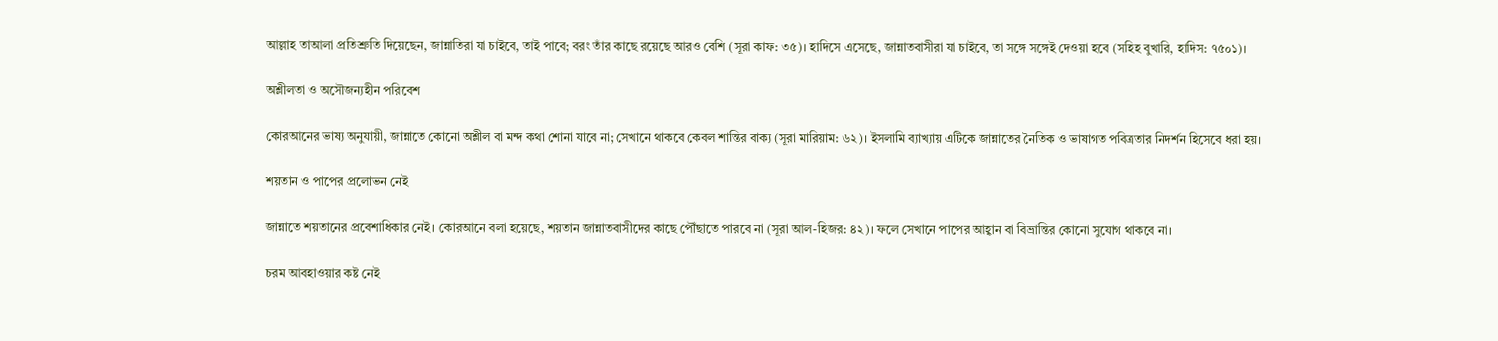আল্লাহ তাআলা প্রতিশ্রুতি দিয়েছেন, জান্নাতিরা যা চাইবে, তাই পাবে; বরং তাঁর কাছে রয়েছে আরও বেশি (সূরা কাফ: ৩৫)। হাদিসে এসেছে, জান্নাতবাসীরা যা চাইবে, তা সঙ্গে সঙ্গেই দেওয়া হবে (সহিহ বুখারি, হাদিস: ৭৫০১)।

অশ্লীলতা ও অসৌজন্যহীন পরিবেশ

কোরআনের ভাষ্য অনুযায়ী, জান্নাতে কোনো অশ্লীল বা মন্দ কথা শোনা যাবে না; সেখানে থাকবে কেবল শান্তির বাক্য (সূরা মারিয়াম: ৬২)। ইসলামি ব্যাখ্যায় এটিকে জান্নাতের নৈতিক ও ভাষাগত পবিত্রতার নিদর্শন হিসেবে ধরা হয়।

শয়তান ও পাপের প্রলোভন নেই

জান্নাতে শয়তানের প্রবেশাধিকার নেই। কোরআনে বলা হয়েছে, শয়তান জান্নাতবাসীদের কাছে পৌঁছাতে পারবে না (সূরা আল-হিজর: ৪২)। ফলে সেখানে পাপের আহ্বান বা বিভ্রান্তির কোনো সুযোগ থাকবে না।

চরম আবহাওয়ার কষ্ট নেই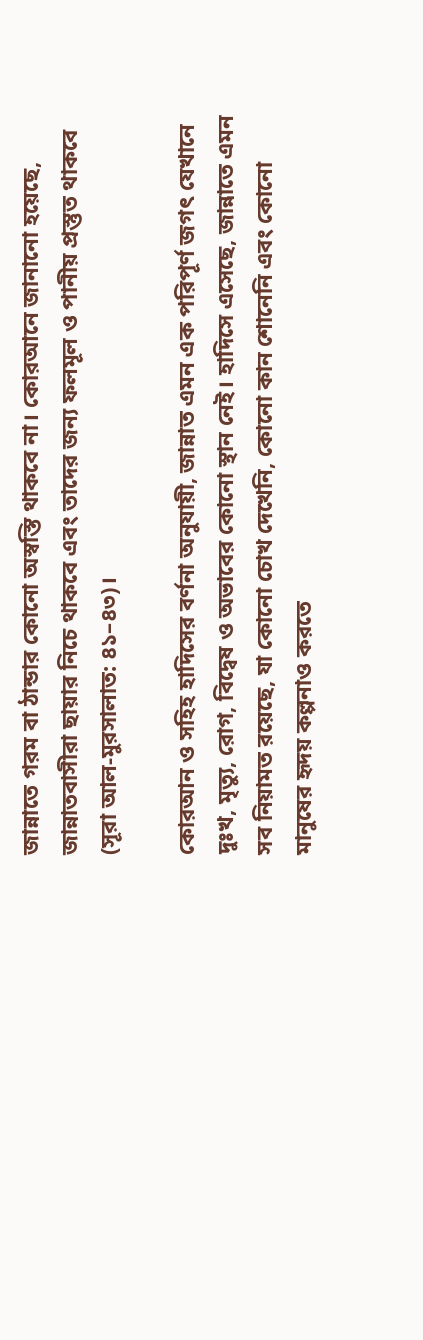জান্নাতে গরম বা ঠান্ডার কোনো অস্বস্তি থাকবে না। কোরআনে জানানো হয়েছে, জান্নাতবাসীরা ছায়ার নিচে থাকবে এবং তাদের জন্য ফলমূল ও পানীয় প্রস্তুত থাকবে (সূরা আল-মুরসালাত: ৪১–৪৩)।

কোরআন ও সহিহ হাদিসের বর্ণনা অনুযায়ী, জান্নাত এমন এক পরিপূর্ণ জগৎ যেখানে দুঃখ, মৃত্যু, রোগ, বিদ্বেষ ও অভাবের কোনো স্থান নেই। হাদিসে এসেছে, জান্নাতে এমন সব নিয়ামত রয়েছে, যা কোনো চোখ দেখেনি, কোনো কান শোনেনি এবং কোনো মানুষের হৃদয় কল্পনাও করতে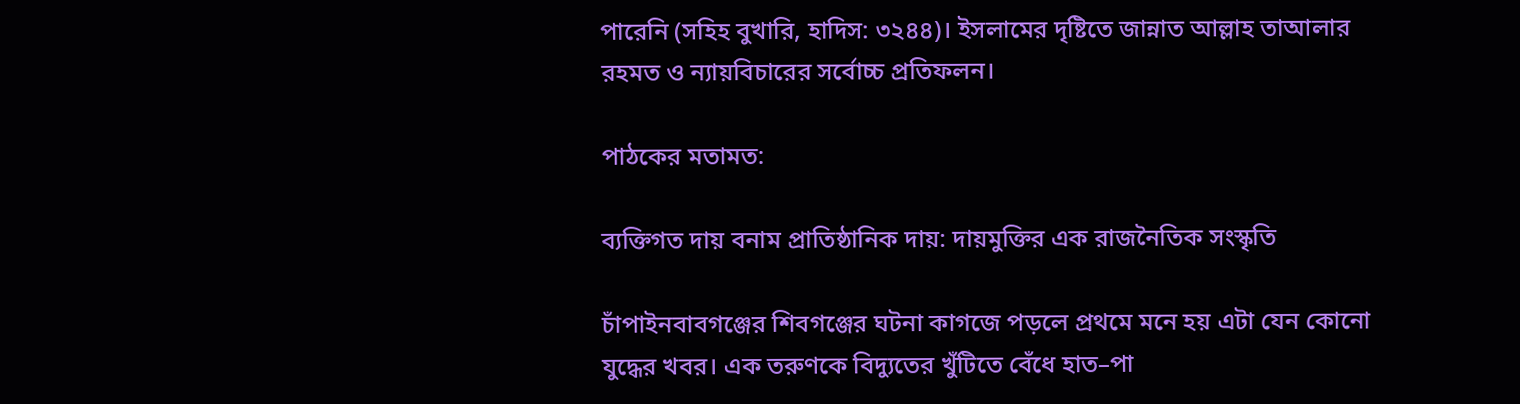পারেনি (সহিহ বুখারি, হাদিস: ৩২৪৪)। ইসলামের দৃষ্টিতে জান্নাত আল্লাহ তাআলার রহমত ও ন্যায়বিচারের সর্বোচ্চ প্রতিফলন।

পাঠকের মতামত:

ব্যক্তিগত দায় বনাম প্রাতিষ্ঠানিক দায়: দায়মুক্তির এক রাজনৈতিক সংস্কৃতি

চাঁপাইনবাবগঞ্জের শিবগঞ্জের ঘটনা কাগজে পড়লে প্রথমে মনে হয় এটা যেন কোনো যুদ্ধের খবর। এক তরুণকে বিদ্যুতের খুঁটিতে বেঁধে হাত–পা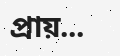প্রায়...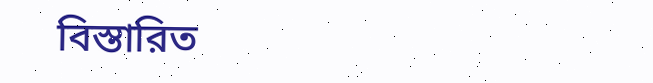বিস্তারিত